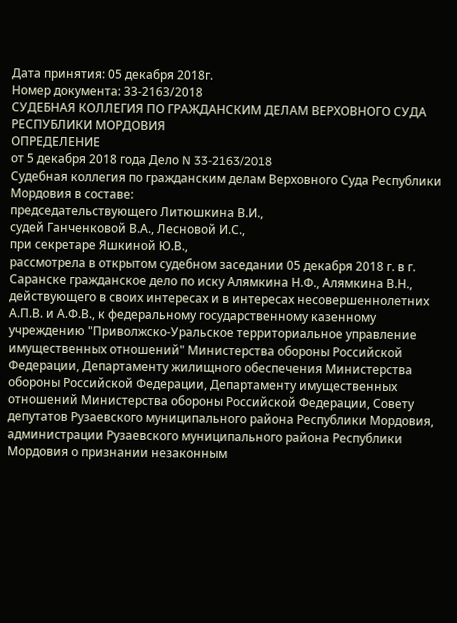Дата принятия: 05 декабря 2018г.
Номер документа: 33-2163/2018
СУДЕБНАЯ КОЛЛЕГИЯ ПО ГРАЖДАНСКИМ ДЕЛАМ ВЕРХОВНОГО СУДА РЕСПУБЛИКИ МОРДОВИЯ
ОПРЕДЕЛЕНИЕ
от 5 декабря 2018 года Дело N 33-2163/2018
Судебная коллегия по гражданским делам Верховного Суда Республики Мордовия в составе:
председательствующего Литюшкина В.И.,
судей Ганченковой В.А., Лесновой И.С.,
при секретаре Яшкиной Ю.В.,
рассмотрела в открытом судебном заседании 05 декабря 2018 г. в г. Саранске гражданское дело по иску Алямкина Н.Ф., Алямкина В.Н., действующего в своих интересах и в интересах несовершеннолетних А.П.В. и А.Ф.В., к федеральному государственному казенному учреждению "Приволжско-Уральское территориальное управление имущественных отношений" Министерства обороны Российской Федерации, Департаменту жилищного обеспечения Министерства обороны Российской Федерации, Департаменту имущественных отношений Министерства обороны Российской Федерации, Совету депутатов Рузаевского муниципального района Республики Мордовия, администрации Рузаевского муниципального района Республики Мордовия о признании незаконным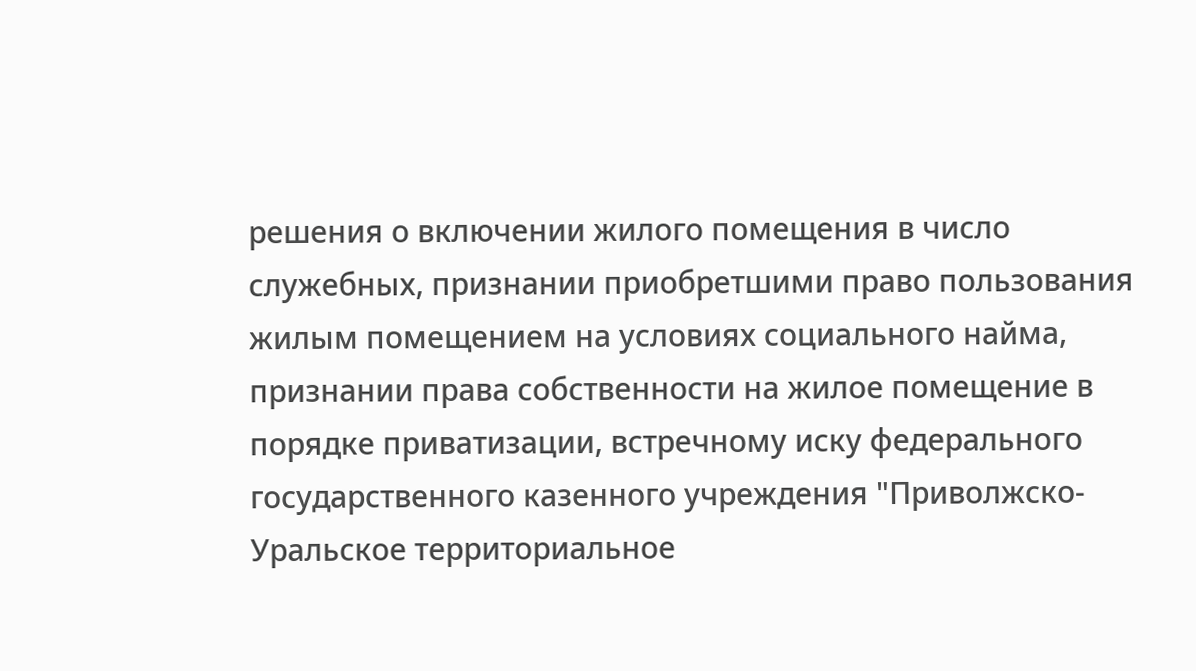решения о включении жилого помещения в число служебных, признании приобретшими право пользования жилым помещением на условиях социального найма, признании права собственности на жилое помещение в порядке приватизации, встречному иску федерального государственного казенного учреждения "Приволжско-Уральское территориальное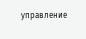управление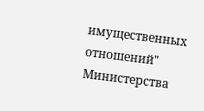имущественных отношений" Министерства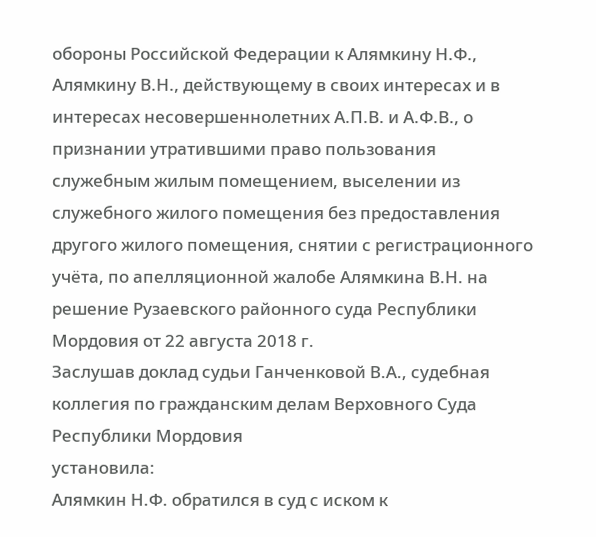обороны Российской Федерации к Алямкину Н.Ф., Алямкину В.Н., действующему в своих интересах и в интересах несовершеннолетних А.П.В. и А.Ф.В., о признании утратившими право пользования служебным жилым помещением, выселении из служебного жилого помещения без предоставления другого жилого помещения, снятии с регистрационного учёта, по апелляционной жалобе Алямкина В.Н. на решение Рузаевского районного суда Республики Мордовия от 22 августа 2018 г.
Заслушав доклад судьи Ганченковой В.А., судебная коллегия по гражданским делам Верховного Суда Республики Мордовия
установила:
Алямкин Н.Ф. обратился в суд с иском к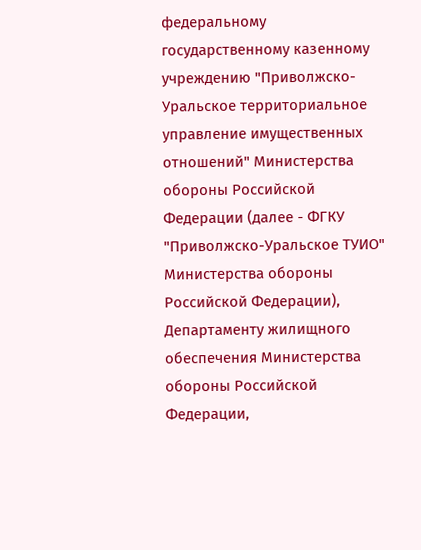федеральному государственному казенному учреждению "Приволжско-Уральское территориальное управление имущественных отношений" Министерства обороны Российской Федерации (далее - ФГКУ "Приволжско-Уральское ТУИО" Министерства обороны Российской Федерации), Департаменту жилищного обеспечения Министерства обороны Российской Федерации,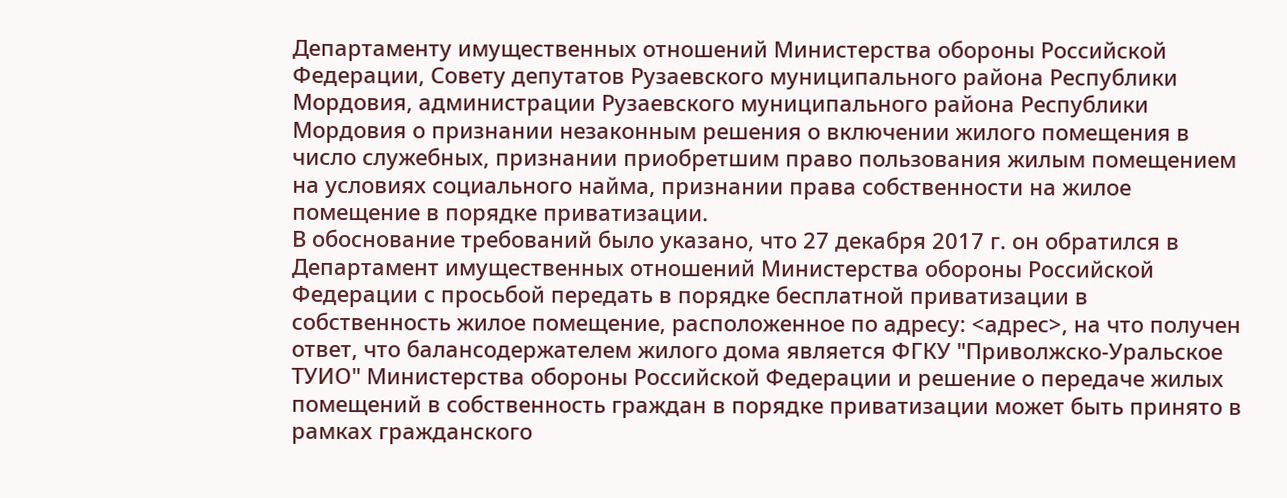Департаменту имущественных отношений Министерства обороны Российской Федерации, Совету депутатов Рузаевского муниципального района Республики Мордовия, администрации Рузаевского муниципального района Республики Мордовия о признании незаконным решения о включении жилого помещения в число служебных, признании приобретшим право пользования жилым помещением на условиях социального найма, признании права собственности на жилое помещение в порядке приватизации.
В обоснование требований было указано, что 27 декабря 2017 г. он обратился в Департамент имущественных отношений Министерства обороны Российской Федерации с просьбой передать в порядке бесплатной приватизации в собственность жилое помещение, расположенное по адресу: <адрес>, на что получен ответ, что балансодержателем жилого дома является ФГКУ "Приволжско-Уральское ТУИО" Министерства обороны Российской Федерации и решение о передаче жилых помещений в собственность граждан в порядке приватизации может быть принято в рамках гражданского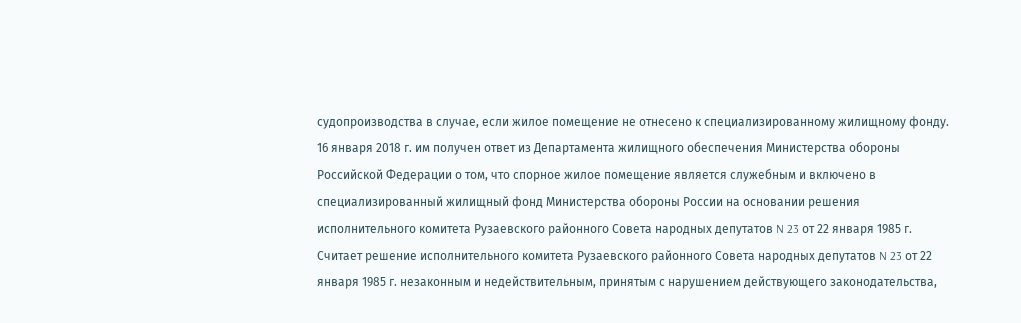судопроизводства в случае, если жилое помещение не отнесено к специализированному жилищному фонду.
16 января 2018 г. им получен ответ из Департамента жилищного обеспечения Министерства обороны Российской Федерации о том, что спорное жилое помещение является служебным и включено в специализированный жилищный фонд Министерства обороны России на основании решения исполнительного комитета Рузаевского районного Совета народных депутатов N 23 от 22 января 1985 г.
Считает решение исполнительного комитета Рузаевского районного Совета народных депутатов N 23 от 22 января 1985 г. незаконным и недействительным, принятым с нарушением действующего законодательства,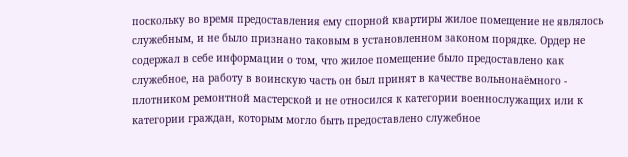поскольку во время предоставления ему спорной квартиры жилое помещение не являлось служебным, и не было признано таковым в установленном законом порядке. Ордер не содержал в себе информации о том, что жилое помещение было предоставлено как служебное, на работу в воинскую часть он был принят в качестве вольнонаёмного - плотником ремонтной мастерской и не относился к категории военнослужащих или к категории граждан, которым могло быть предоставлено служебное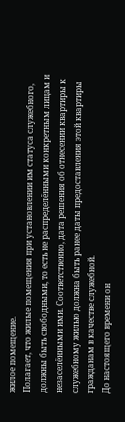жилое помещение.
Полагает, что жилые помещения при установлении им статуса служебного, должны быть свободными, то есть не распределёнными конкретным лицам и незаселёнными ими. Соответственно, дата решения об отнесении квартиры к служебному жилью должна быть ранее даты предоставления этой квартиры гражданам в качестве служебной.
До настоящего времени он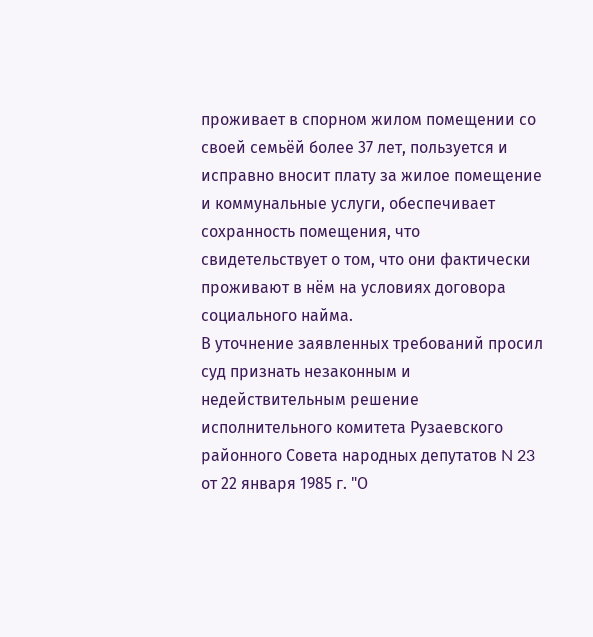проживает в спорном жилом помещении со своей семьёй более 37 лет, пользуется и исправно вносит плату за жилое помещение и коммунальные услуги, обеспечивает сохранность помещения, что свидетельствует о том, что они фактически проживают в нём на условиях договора социального найма.
В уточнение заявленных требований просил суд признать незаконным и недействительным решение исполнительного комитета Рузаевского районного Совета народных депутатов N 23 от 22 января 1985 г. "О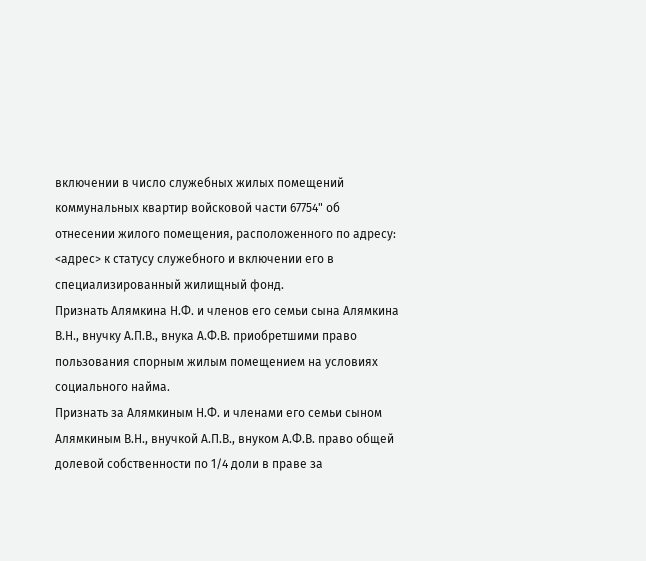включении в число служебных жилых помещений коммунальных квартир войсковой части 67754" об отнесении жилого помещения, расположенного по адресу: <адрес> к статусу служебного и включении его в специализированный жилищный фонд.
Признать Алямкина Н.Ф. и членов его семьи сына Алямкина В.Н., внучку А.П.В., внука А.Ф.В. приобретшими право пользования спорным жилым помещением на условиях социального найма.
Признать за Алямкиным Н.Ф. и членами его семьи сыном Алямкиным В.Н., внучкой А.П.В., внуком А.Ф.В. право общей долевой собственности по 1/4 доли в праве за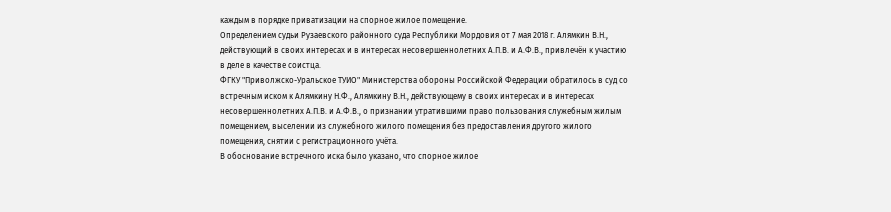каждым в порядке приватизации на спорное жилое помещение.
Определением судьи Рузаевского районного суда Республики Мордовия от 7 мая 2018 г. Алямкин В.Н., действующий в своих интересах и в интересах несовершеннолетних А.П.В. и А.Ф.В., привлечён к участию в деле в качестве соистца.
ФГКУ "Приволжско-Уральское ТУИО" Министерства обороны Российской Федерации обратилось в суд со встречным иском к Алямкину Н.Ф., Алямкину В.Н., действующему в своих интересах и в интересах несовершеннолетних А.П.В. и А.Ф.В., о признании утратившими право пользования служебным жилым помещением, выселении из служебного жилого помещения без предоставления другого жилого помещения, снятии с регистрационного учёта.
В обоснование встречного иска было указано, что спорное жилое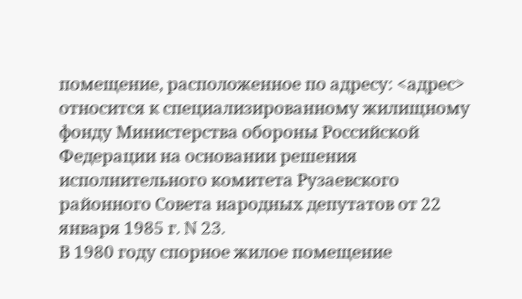помещение, расположенное по адресу: <адрес> относится к специализированному жилищному фонду Министерства обороны Российской Федерации на основании решения исполнительного комитета Рузаевского районного Совета народных депутатов от 22 января 1985 г. N 23.
В 1980 году спорное жилое помещение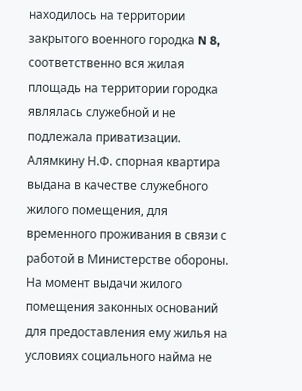находилось на территории закрытого военного городка N 8, соответственно вся жилая площадь на территории городка являлась служебной и не подлежала приватизации.
Алямкину Н.Ф. спорная квартира выдана в качестве служебного жилого помещения, для временного проживания в связи с работой в Министерстве обороны. На момент выдачи жилого помещения законных оснований для предоставления ему жилья на условиях социального найма не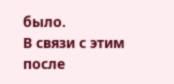было.
В связи с этим после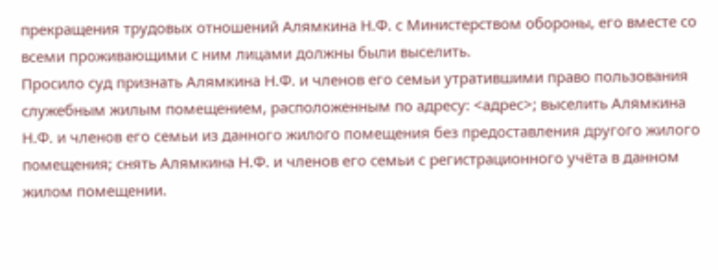прекращения трудовых отношений Алямкина Н.Ф. с Министерством обороны, его вместе со всеми проживающими с ним лицами должны были выселить.
Просило суд признать Алямкина Н.Ф. и членов его семьи утратившими право пользования служебным жилым помещением, расположенным по адресу: <адрес>; выселить Алямкина Н.Ф. и членов его семьи из данного жилого помещения без предоставления другого жилого помещения; снять Алямкина Н.Ф. и членов его семьи с регистрационного учёта в данном жилом помещении.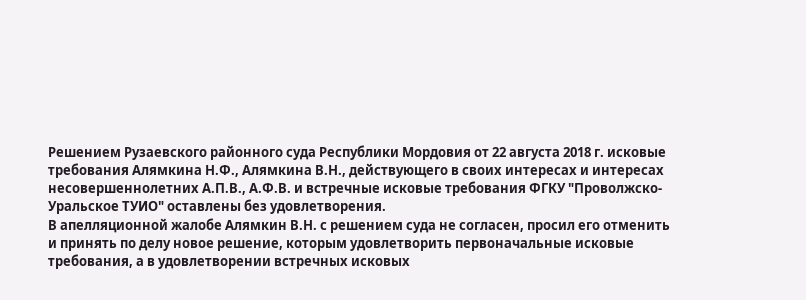Решением Рузаевского районного суда Республики Мордовия от 22 августа 2018 г. исковые требования Алямкина Н.Ф., Алямкина В.Н., действующего в своих интересах и интересах несовершеннолетних А.П.В., А.Ф.В. и встречные исковые требования ФГКУ "Проволжско-Уральское ТУИО" оставлены без удовлетворения.
В апелляционной жалобе Алямкин В.Н. с решением суда не согласен, просил его отменить и принять по делу новое решение, которым удовлетворить первоначальные исковые требования, а в удовлетворении встречных исковых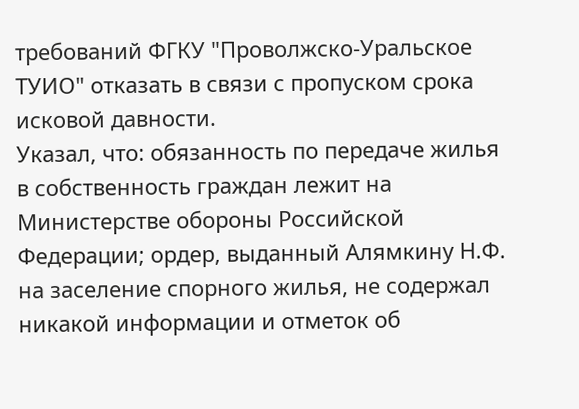требований ФГКУ "Проволжско-Уральское ТУИО" отказать в связи с пропуском срока исковой давности.
Указал, что: обязанность по передаче жилья в собственность граждан лежит на Министерстве обороны Российской Федерации; ордер, выданный Алямкину Н.Ф. на заселение спорного жилья, не содержал никакой информации и отметок об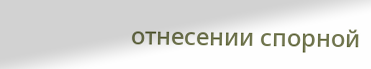отнесении спорной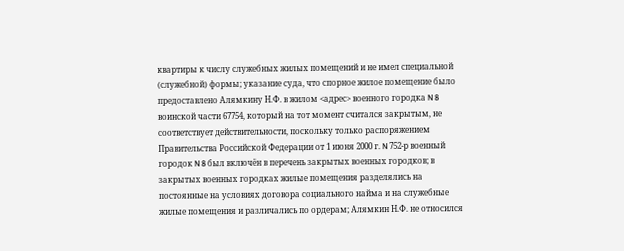квартиры к числу служебных жилых помещений и не имел специальной (служебной) формы; указание суда, что спорное жилое помещение было предоставлено Алямкину Н.Ф. в жилом <адрес> военного городка N 8 воинской части 67754, который на тот момент считался закрытым, не соответствует действительности, поскольку только распоряжением Правительства Российской Федерации от 1 июня 2000 г. N 752-р военный городок N 8 был включён в перечень закрытых военных городков; в закрытых военных городках жилые помещения разделялись на постоянные на условиях договора социального найма и на служебные жилые помещения и различались по ордерам; Алямкин Н.Ф. не относился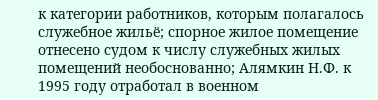к категории работников, которым полагалось служебное жильё; спорное жилое помещение отнесено судом к числу служебных жилых помещений необоснованно; Алямкин Н.Ф. к 1995 году отработал в военном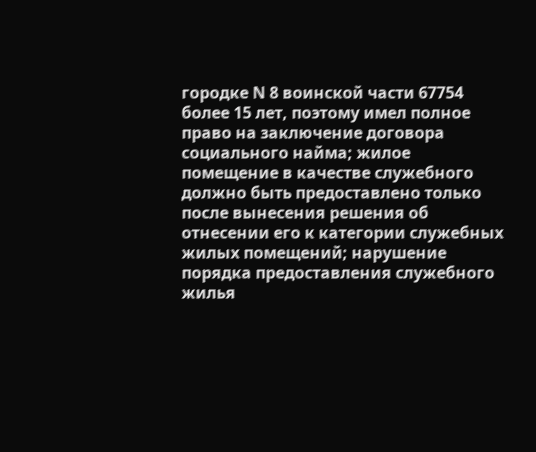городке N 8 воинской части 67754 более 15 лет, поэтому имел полное право на заключение договора социального найма; жилое помещение в качестве служебного должно быть предоставлено только после вынесения решения об отнесении его к категории служебных жилых помещений; нарушение порядка предоставления служебного жилья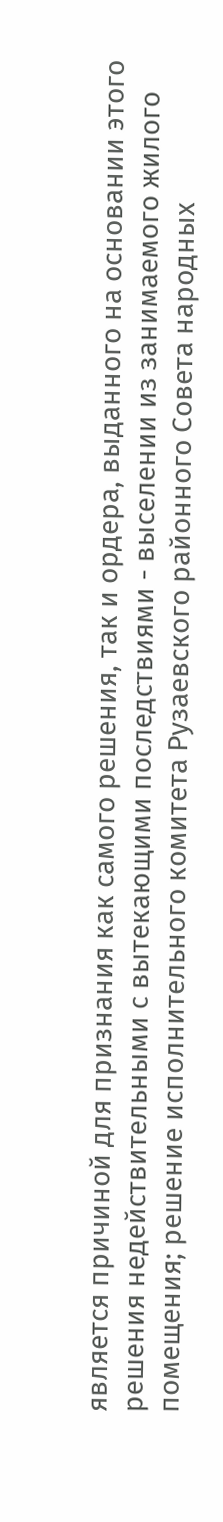является причиной для признания как самого решения, так и ордера, выданного на основании этого решения недействительными с вытекающими последствиями - выселении из занимаемого жилого помещения; решение исполнительного комитета Рузаевского районного Совета народных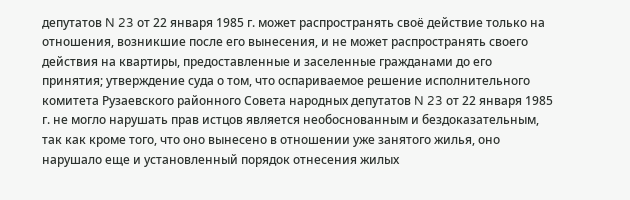депутатов N 23 от 22 января 1985 г. может распространять своё действие только на отношения, возникшие после его вынесения, и не может распространять своего действия на квартиры, предоставленные и заселенные гражданами до его принятия; утверждение суда о том, что оспариваемое решение исполнительного комитета Рузаевского районного Совета народных депутатов N 23 от 22 января 1985 г. не могло нарушать прав истцов является необоснованным и бездоказательным, так как кроме того, что оно вынесено в отношении уже занятого жилья, оно нарушало еще и установленный порядок отнесения жилых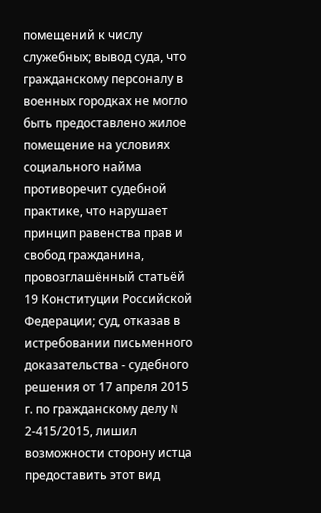помещений к числу служебных; вывод суда, что гражданскому персоналу в военных городках не могло быть предоставлено жилое помещение на условиях социального найма противоречит судебной практике, что нарушает принцип равенства прав и свобод гражданина, провозглашённый статьёй 19 Конституции Российской Федерации; суд, отказав в истребовании письменного доказательства - судебного решения от 17 апреля 2015 г. по гражданскому делу N 2-415/2015, лишил возможности сторону истца предоставить этот вид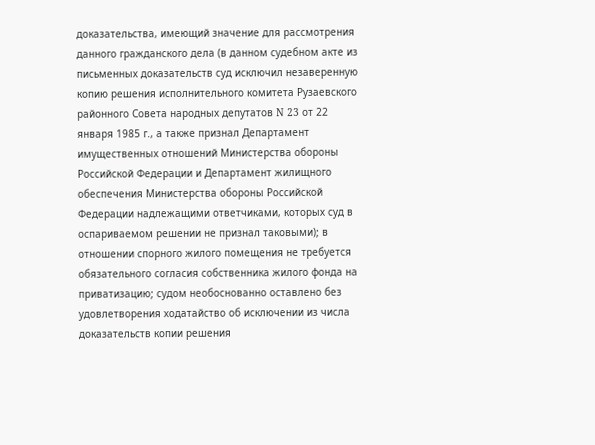доказательства, имеющий значение для рассмотрения данного гражданского дела (в данном судебном акте из письменных доказательств суд исключил незаверенную копию решения исполнительного комитета Рузаевского районного Совета народных депутатов N 23 от 22 января 1985 г., а также признал Департамент имущественных отношений Министерства обороны Российской Федерации и Департамент жилищного обеспечения Министерства обороны Российской Федерации надлежащими ответчиками, которых суд в оспариваемом решении не признал таковыми); в отношении спорного жилого помещения не требуется обязательного согласия собственника жилого фонда на приватизацию; судом необоснованно оставлено без удовлетворения ходатайство об исключении из числа доказательств копии решения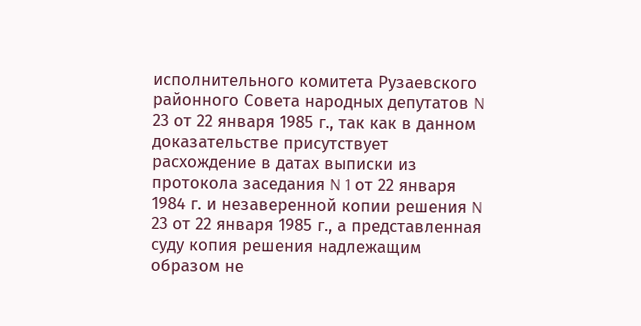исполнительного комитета Рузаевского районного Совета народных депутатов N 23 от 22 января 1985 г., так как в данном доказательстве присутствует расхождение в датах выписки из протокола заседания N 1 от 22 января 1984 г. и незаверенной копии решения N 23 от 22 января 1985 г., а представленная суду копия решения надлежащим образом не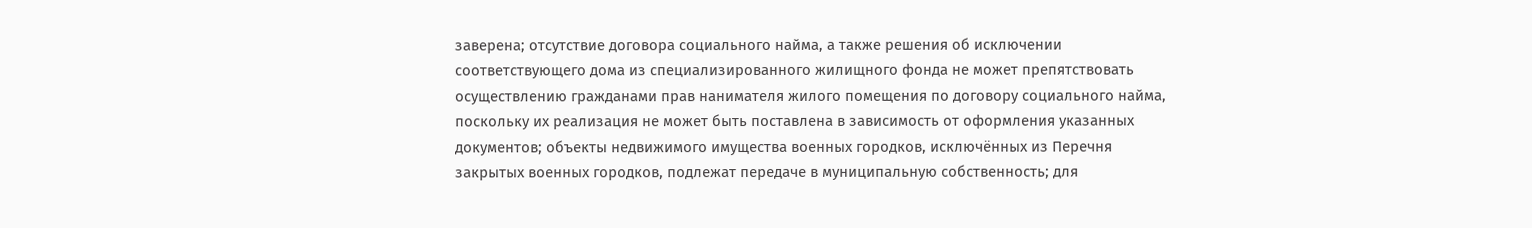заверена; отсутствие договора социального найма, а также решения об исключении соответствующего дома из специализированного жилищного фонда не может препятствовать осуществлению гражданами прав нанимателя жилого помещения по договору социального найма, поскольку их реализация не может быть поставлена в зависимость от оформления указанных документов; объекты недвижимого имущества военных городков, исключённых из Перечня закрытых военных городков, подлежат передаче в муниципальную собственность; для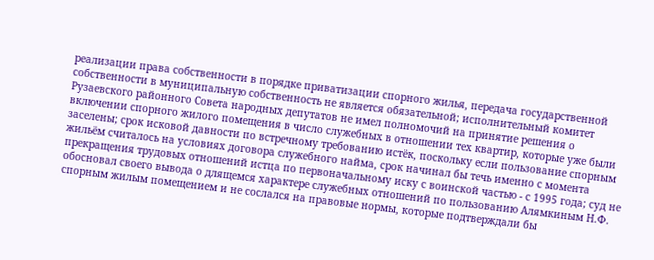реализации права собственности в порядке приватизации спорного жилья, передача государственной собственности в муниципальную собственность не является обязательной; исполнительный комитет Рузаевского районного Совета народных депутатов не имел полномочий на принятие решения о включении спорного жилого помещения в число служебных в отношении тех квартир, которые уже были заселены; срок исковой давности по встречному требованию истёк, поскольку если пользование спорным жильём считалось на условиях договора служебного найма, срок начинал бы течь именно с момента прекращения трудовых отношений истца по первоначальному иску с воинской частью - с 1995 года; суд не обосновал своего вывода о длящемся характере служебных отношений по пользованию Алямкиным Н.Ф. спорным жилым помещением и не сослался на правовые нормы, которые подтверждали бы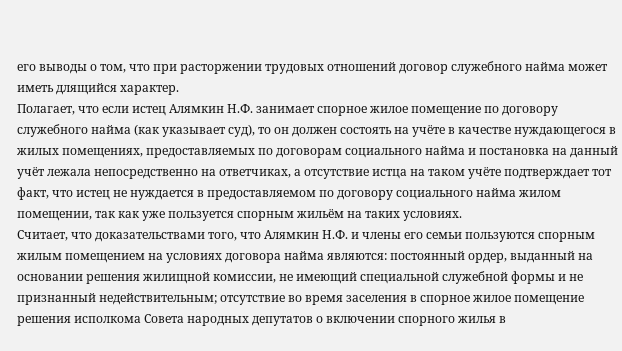его выводы о том, что при расторжении трудовых отношений договор служебного найма может иметь длящийся характер.
Полагает, что если истец Алямкин Н.Ф. занимает спорное жилое помещение по договору служебного найма (как указывает суд), то он должен состоять на учёте в качестве нуждающегося в жилых помещениях, предоставляемых по договорам социального найма и постановка на данный учёт лежала непосредственно на ответчиках, а отсутствие истца на таком учёте подтверждает тот факт, что истец не нуждается в предоставляемом по договору социального найма жилом помещении, так как уже пользуется спорным жильём на таких условиях.
Считает, что доказательствами того, что Алямкин Н.Ф. и члены его семьи пользуются спорным жилым помещением на условиях договора найма являются: постоянный ордер, выданный на основании решения жилищной комиссии, не имеющий специальной служебной формы и не признанный недействительным; отсутствие во время заселения в спорное жилое помещение решения исполкома Совета народных депутатов о включении спорного жилья в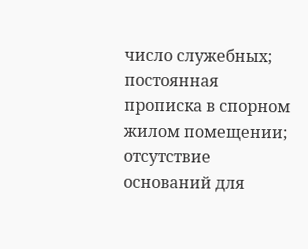число служебных; постоянная прописка в спорном жилом помещении; отсутствие оснований для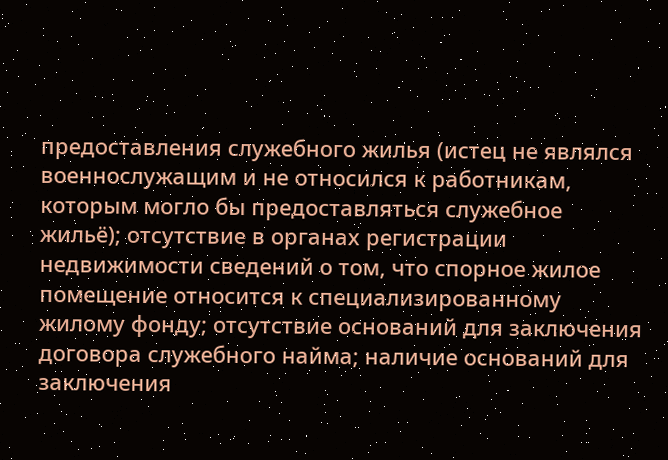предоставления служебного жилья (истец не являлся военнослужащим и не относился к работникам, которым могло бы предоставляться служебное жильё); отсутствие в органах регистрации недвижимости сведений о том, что спорное жилое помещение относится к специализированному жилому фонду; отсутствие оснований для заключения договора служебного найма; наличие оснований для заключения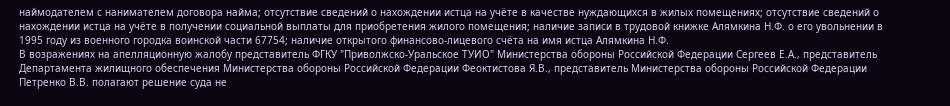наймодателем с нанимателем договора найма; отсутствие сведений о нахождении истца на учёте в качестве нуждающихся в жилых помещениях; отсутствие сведений о нахождении истца на учёте в получении социальной выплаты для приобретения жилого помещения; наличие записи в трудовой книжке Алямкина Н.Ф. о его увольнении в 1995 году из военного городка воинской части 67754; наличие открытого финансово-лицевого счёта на имя истца Алямкина Н.Ф.
В возражениях на апелляционную жалобу представитель ФГКУ "Приволжско-Уральское ТУИО" Министерства обороны Российской Федерации Сергеев Е.А., представитель Департамента жилищного обеспечения Министерства обороны Российской Федерации Феоктистова Я.В., представитель Министерства обороны Российской Федерации Петренко В.В. полагают решение суда не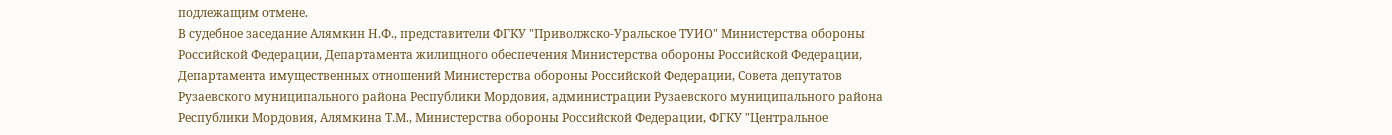подлежащим отмене.
В судебное заседание Алямкин Н.Ф., представители ФГКУ "Приволжско-Уральское ТУИО" Министерства обороны Российской Федерации, Департамента жилищного обеспечения Министерства обороны Российской Федерации, Департамента имущественных отношений Министерства обороны Российской Федерации, Совета депутатов Рузаевского муниципального района Республики Мордовия, администрации Рузаевского муниципального района Республики Мордовия, Алямкина Т.М., Министерства обороны Российской Федерации, ФГКУ "Центральное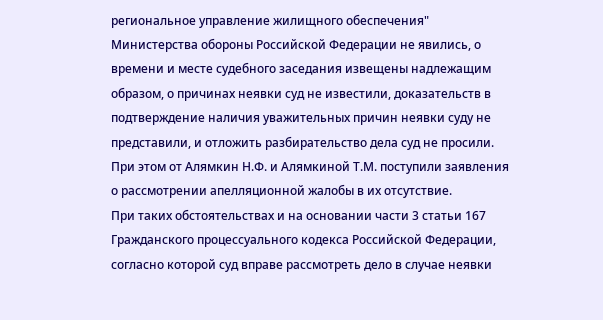региональное управление жилищного обеспечения" Министерства обороны Российской Федерации не явились, о времени и месте судебного заседания извещены надлежащим образом, о причинах неявки суд не известили, доказательств в подтверждение наличия уважительных причин неявки суду не представили, и отложить разбирательство дела суд не просили. При этом от Алямкин Н.Ф. и Алямкиной Т.М. поступили заявления о рассмотрении апелляционной жалобы в их отсутствие.
При таких обстоятельствах и на основании части 3 статьи 167 Гражданского процессуального кодекса Российской Федерации, согласно которой суд вправе рассмотреть дело в случае неявки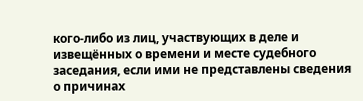кого-либо из лиц, участвующих в деле и извещённых о времени и месте судебного заседания, если ими не представлены сведения о причинах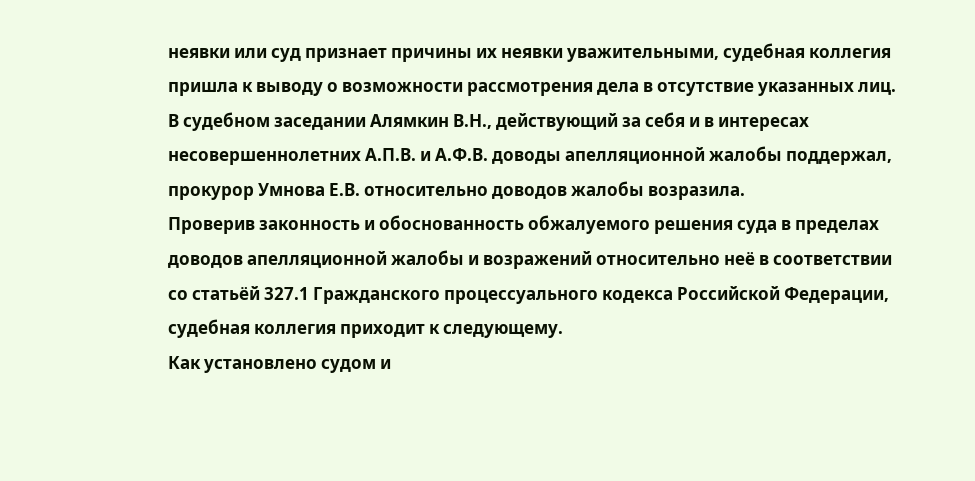неявки или суд признает причины их неявки уважительными, судебная коллегия пришла к выводу о возможности рассмотрения дела в отсутствие указанных лиц.
В судебном заседании Алямкин В.Н., действующий за себя и в интересах несовершеннолетних А.П.В. и А.Ф.В. доводы апелляционной жалобы поддержал, прокурор Умнова Е.В. относительно доводов жалобы возразила.
Проверив законность и обоснованность обжалуемого решения суда в пределах доводов апелляционной жалобы и возражений относительно неё в соответствии со статьёй 327.1 Гражданского процессуального кодекса Российской Федерации, судебная коллегия приходит к следующему.
Как установлено судом и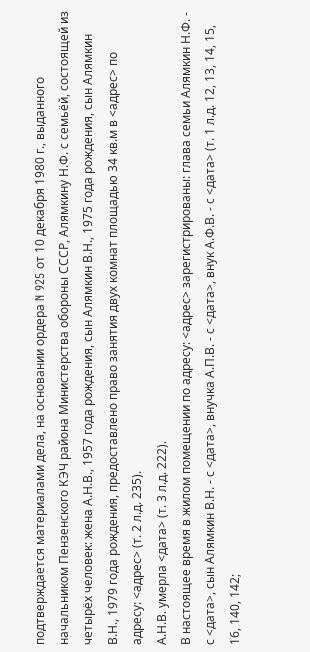подтверждается материалами дела, на основании ордера N 925 от 10 декабря 1980 г., выданного начальником Пензенского КЭЧ района Министерства обороны СССР, Алямкину Н.Ф. с семьёй, состоящей из четырёх человек: жена А.Н.В., 1957 года рождения, сын Алямкин В.Н., 1975 года рождения, сын Алямкин В.Н., 1979 года рождения, предоставлено право занятия двух комнат площадью 34 кв.м в <адрес> по адресу: <адрес> (т. 2 л.д. 235).
А.Н.В. умерла <дата> (т. 3 л.д. 222).
В настоящее время в жилом помещении по адресу: <адрес> зарегистрированы: глава семьи Алямкин Н.Ф. - с <дата>, сын Алямкин В.Н. - с <дата>, внучка А.П.В. - с <дата>, внук А.Ф.В. - с <дата> (т. 1 л.д. 12, 13, 14, 15, 16, 140, 142;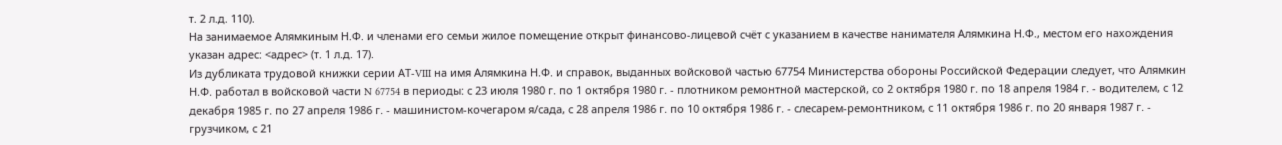т. 2 л.д. 110).
На занимаемое Алямкиным Н.Ф. и членами его семьи жилое помещение открыт финансово-лицевой счёт с указанием в качестве нанимателя Алямкина Н.Ф., местом его нахождения указан адрес: <адрес> (т. 1 л.д. 17).
Из дубликата трудовой книжки серии АТ-VIII на имя Алямкина Н.Ф. и справок, выданных войсковой частью 67754 Министерства обороны Российской Федерации следует, что Алямкин Н.Ф. работал в войсковой части N 67754 в периоды: с 23 июля 1980 г. по 1 октября 1980 г. - плотником ремонтной мастерской, со 2 октября 1980 г. по 18 апреля 1984 г. - водителем, с 12 декабря 1985 г. по 27 апреля 1986 г. - машинистом-кочегаром я/сада, с 28 апреля 1986 г. по 10 октября 1986 г. - слесарем-ремонтником, с 11 октября 1986 г. по 20 января 1987 г. - грузчиком, с 21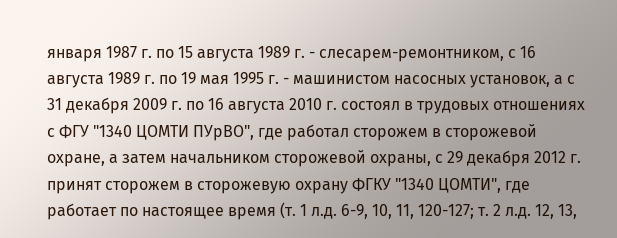января 1987 г. по 15 августа 1989 г. - слесарем-ремонтником, с 16 августа 1989 г. по 19 мая 1995 г. - машинистом насосных установок, а с 31 декабря 2009 г. по 16 августа 2010 г. состоял в трудовых отношениях с ФГУ "1340 ЦОМТИ ПУрВО", где работал сторожем в сторожевой охране, а затем начальником сторожевой охраны, с 29 декабря 2012 г. принят сторожем в сторожевую охрану ФГКУ "1340 ЦОМТИ", где работает по настоящее время (т. 1 л.д. 6-9, 10, 11, 120-127; т. 2 л.д. 12, 13,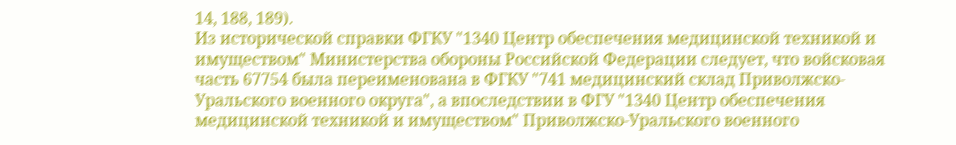14, 188, 189).
Из исторической справки ФГКУ "1340 Центр обеспечения медицинской техникой и имуществом" Министерства обороны Российской Федерации следует, что войсковая часть 67754 была переименована в ФГКУ "741 медицинский склад Приволжско-Уральского военного округа", а впоследствии в ФГУ "1340 Центр обеспечения медицинской техникой и имуществом" Приволжско-Уральского военного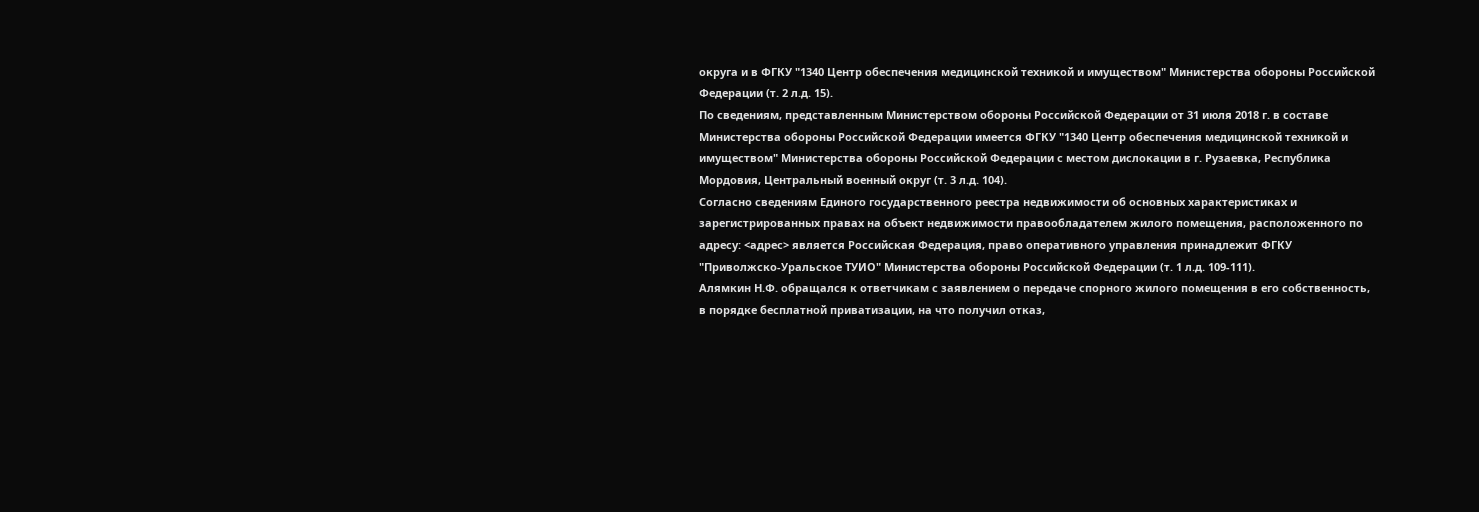округа и в ФГКУ "1340 Центр обеспечения медицинской техникой и имуществом" Министерства обороны Российской Федерации (т. 2 л.д. 15).
По сведениям, представленным Министерством обороны Российской Федерации от 31 июля 2018 г. в составе Министерства обороны Российской Федерации имеется ФГКУ "1340 Центр обеспечения медицинской техникой и имуществом" Министерства обороны Российской Федерации с местом дислокации в г. Рузаевка, Республика Мордовия, Центральный военный округ (т. 3 л.д. 104).
Согласно сведениям Единого государственного реестра недвижимости об основных характеристиках и зарегистрированных правах на объект недвижимости правообладателем жилого помещения, расположенного по адресу: <адрес> является Российская Федерация, право оперативного управления принадлежит ФГКУ "Приволжско-Уральское ТУИО" Министерства обороны Российской Федерации (т. 1 л.д. 109-111).
Алямкин Н.Ф. обращался к ответчикам с заявлением о передаче спорного жилого помещения в его собственность, в порядке бесплатной приватизации, на что получил отказ,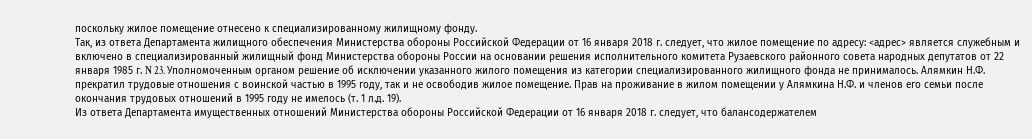поскольку жилое помещение отнесено к специализированному жилищному фонду.
Так, из ответа Департамента жилищного обеспечения Министерства обороны Российской Федерации от 16 января 2018 г. следует, что жилое помещение по адресу: <адрес> является служебным и включено в специализированный жилищный фонд Министерства обороны России на основании решения исполнительного комитета Рузаевского районного совета народных депутатов от 22 января 1985 г. N 23. Уполномоченным органом решение об исключении указанного жилого помещения из категории специализированного жилищного фонда не принималось. Алямкин Н.Ф. прекратил трудовые отношения с воинской частью в 1995 году, так и не освободив жилое помещение. Прав на проживание в жилом помещении у Алямкина Н.Ф. и членов его семьи после окончания трудовых отношений в 1995 году не имелось (т. 1 л.д. 19).
Из ответа Департамента имущественных отношений Министерства обороны Российской Федерации от 16 января 2018 г. следует, что балансодержателем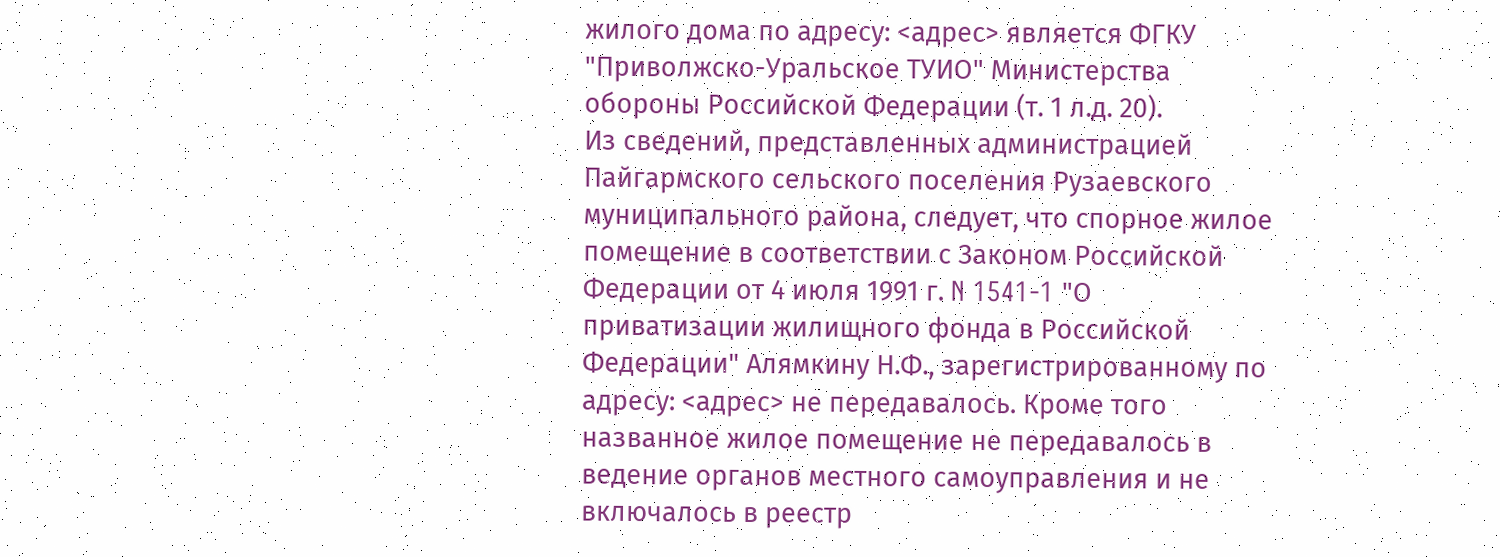жилого дома по адресу: <адрес> является ФГКУ "Приволжско-Уральское ТУИО" Министерства обороны Российской Федерации (т. 1 л.д. 20).
Из сведений, представленных администрацией Пайгармского сельского поселения Рузаевского муниципального района, следует, что спорное жилое помещение в соответствии с Законом Российской Федерации от 4 июля 1991 г. N 1541-1 "О приватизации жилищного фонда в Российской Федерации" Алямкину Н.Ф., зарегистрированному по адресу: <адрес> не передавалось. Кроме того названное жилое помещение не передавалось в ведение органов местного самоуправления и не включалось в реестр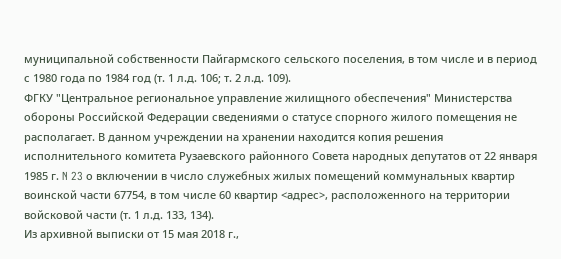муниципальной собственности Пайгармского сельского поселения, в том числе и в период с 1980 года по 1984 год (т. 1 л.д. 106; т. 2 л.д. 109).
ФГКУ "Центральное региональное управление жилищного обеспечения" Министерства обороны Российской Федерации сведениями о статусе спорного жилого помещения не располагает. В данном учреждении на хранении находится копия решения исполнительного комитета Рузаевского районного Совета народных депутатов от 22 января 1985 г. N 23 о включении в число служебных жилых помещений коммунальных квартир воинской части 67754, в том числе 60 квартир <адрес>, расположенного на территории войсковой части (т. 1 л.д. 133, 134).
Из архивной выписки от 15 мая 2018 г.,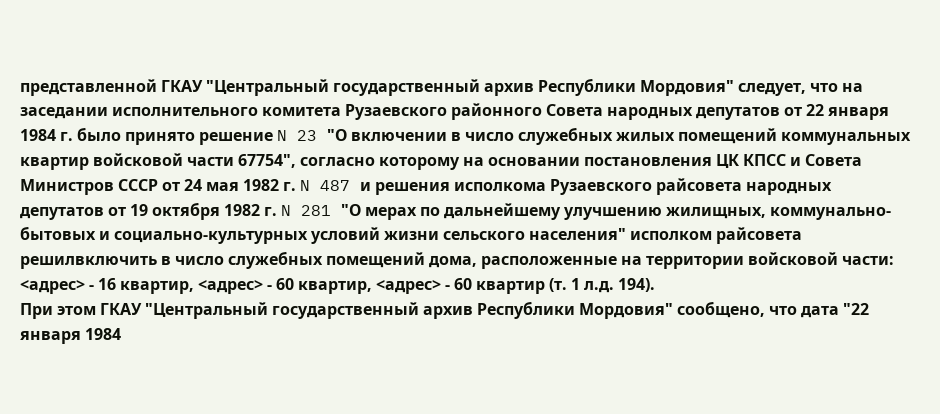представленной ГКАУ "Центральный государственный архив Республики Мордовия" следует, что на заседании исполнительного комитета Рузаевского районного Совета народных депутатов от 22 января 1984 г. было принято решение N 23 "О включении в число служебных жилых помещений коммунальных квартир войсковой части 67754", согласно которому на основании постановления ЦК КПСС и Совета Министров СССР от 24 мая 1982 г. N 487 и решения исполкома Рузаевского райсовета народных депутатов от 19 октября 1982 г. N 281 "О мерах по дальнейшему улучшению жилищных, коммунально-бытовых и социально-культурных условий жизни сельского населения" исполком райсовета решилвключить в число служебных помещений дома, расположенные на территории войсковой части: <адрес> - 16 квартир, <адрес> - 60 квартир, <адрес> - 60 квартир (т. 1 л.д. 194).
При этом ГКАУ "Центральный государственный архив Республики Мордовия" сообщено, что дата "22 января 1984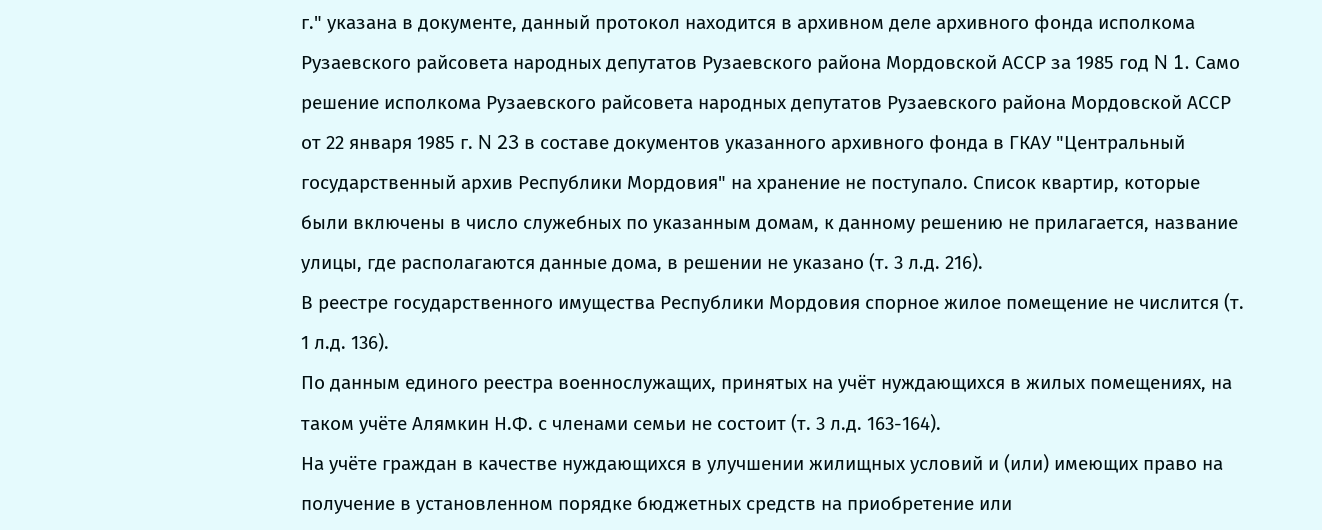г." указана в документе, данный протокол находится в архивном деле архивного фонда исполкома Рузаевского райсовета народных депутатов Рузаевского района Мордовской АССР за 1985 год N 1. Само решение исполкома Рузаевского райсовета народных депутатов Рузаевского района Мордовской АССР от 22 января 1985 г. N 23 в составе документов указанного архивного фонда в ГКАУ "Центральный государственный архив Республики Мордовия" на хранение не поступало. Список квартир, которые были включены в число служебных по указанным домам, к данному решению не прилагается, название улицы, где располагаются данные дома, в решении не указано (т. 3 л.д. 216).
В реестре государственного имущества Республики Мордовия спорное жилое помещение не числится (т. 1 л.д. 136).
По данным единого реестра военнослужащих, принятых на учёт нуждающихся в жилых помещениях, на таком учёте Алямкин Н.Ф. с членами семьи не состоит (т. 3 л.д. 163-164).
На учёте граждан в качестве нуждающихся в улучшении жилищных условий и (или) имеющих право на получение в установленном порядке бюджетных средств на приобретение или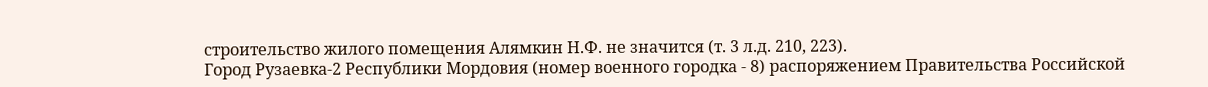строительство жилого помещения Алямкин Н.Ф. не значится (т. 3 л.д. 210, 223).
Город Рузаевка-2 Республики Мордовия (номер военного городка - 8) распоряжением Правительства Российской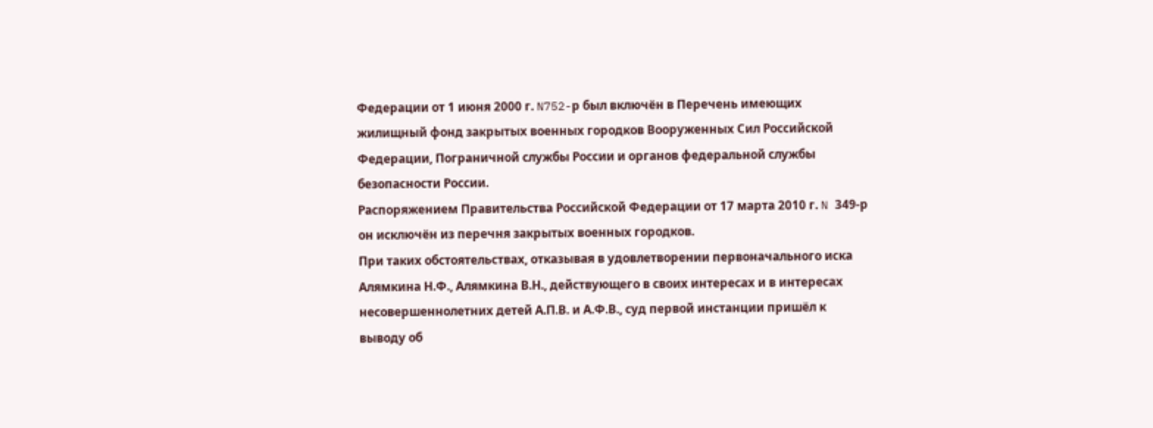Федерации от 1 июня 2000 г. N752-р был включён в Перечень имеющих жилищный фонд закрытых военных городков Вооруженных Сил Российской Федерации, Пограничной службы России и органов федеральной службы безопасности России.
Распоряжением Правительства Российской Федерации от 17 марта 2010 г. N 349-р он исключён из перечня закрытых военных городков.
При таких обстоятельствах, отказывая в удовлетворении первоначального иска Алямкина Н.Ф., Алямкина В.Н., действующего в своих интересах и в интересах несовершеннолетних детей А.П.В. и А.Ф.В., суд первой инстанции пришёл к выводу об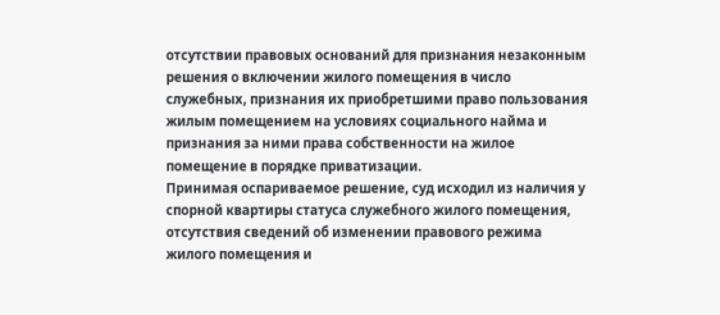отсутствии правовых оснований для признания незаконным решения о включении жилого помещения в число служебных, признания их приобретшими право пользования жилым помещением на условиях социального найма и признания за ними права собственности на жилое помещение в порядке приватизации.
Принимая оспариваемое решение, суд исходил из наличия у спорной квартиры статуса служебного жилого помещения, отсутствия сведений об изменении правового режима жилого помещения и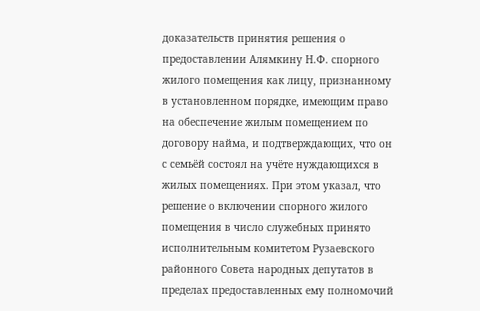доказательств принятия решения о предоставлении Алямкину Н.Ф. спорного жилого помещения как лицу, признанному в установленном порядке, имеющим право на обеспечение жилым помещением по договору найма, и подтверждающих, что он с семьёй состоял на учёте нуждающихся в жилых помещениях. При этом указал, что решение о включении спорного жилого помещения в число служебных принято исполнительным комитетом Рузаевского районного Совета народных депутатов в пределах предоставленных ему полномочий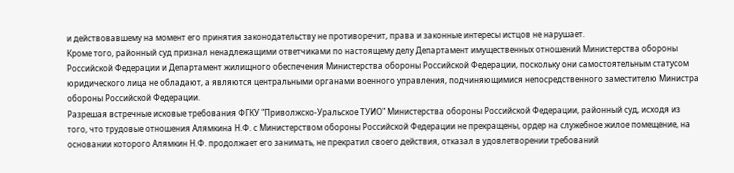и действовавшему на момент его принятия законодательству не противоречит, права и законные интересы истцов не нарушает.
Кроме того, районный суд признал ненадлежащими ответчиками по настоящему делу Департамент имущественных отношений Министерства обороны Российской Федерации и Департамент жилищного обеспечения Министерства обороны Российской Федерации, поскольку они самостоятельным статусом юридического лица не обладают, а являются центральными органами военного управления, подчиняющимися непосредственного заместителю Министра обороны Российской Федерации.
Разрешая встречные исковые требования ФГКУ "Приволжско-Уральское ТУИО" Министерства обороны Российской Федерации, районный суд, исходя из того, что трудовые отношения Алямкина Н.Ф. с Министерством обороны Российской Федерации не прекращены, ордер на служебное жилое помещение, на основании которого Алямкин Н.Ф. продолжает его занимать, не прекратил своего действия, отказал в удовлетворении требований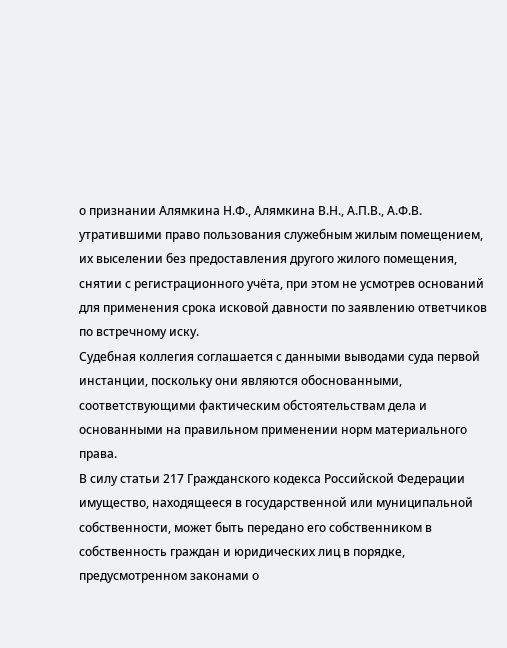о признании Алямкина Н.Ф., Алямкина В.Н., А.П.В., А.Ф.В. утратившими право пользования служебным жилым помещением, их выселении без предоставления другого жилого помещения, снятии с регистрационного учёта, при этом не усмотрев оснований для применения срока исковой давности по заявлению ответчиков по встречному иску.
Судебная коллегия соглашается с данными выводами суда первой инстанции, поскольку они являются обоснованными, соответствующими фактическим обстоятельствам дела и основанными на правильном применении норм материального права.
В силу статьи 217 Гражданского кодекса Российской Федерации имущество, находящееся в государственной или муниципальной собственности, может быть передано его собственником в собственность граждан и юридических лиц в порядке, предусмотренном законами о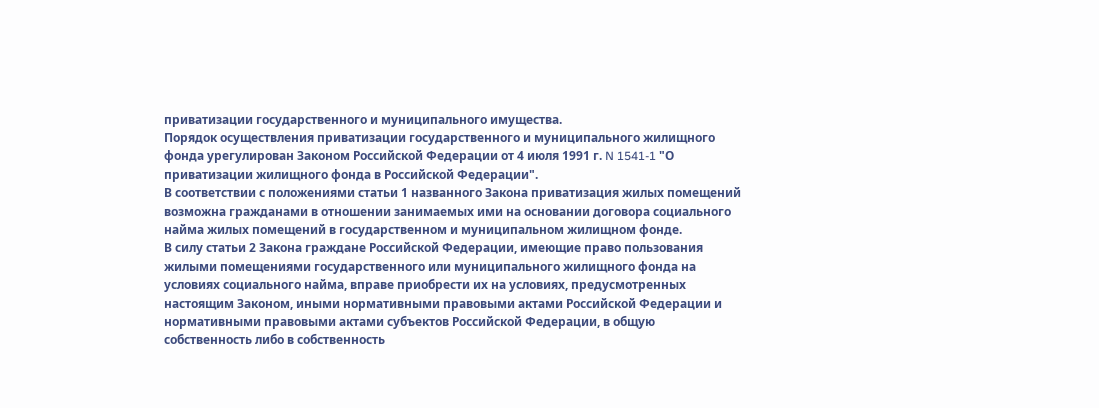приватизации государственного и муниципального имущества.
Порядок осуществления приватизации государственного и муниципального жилищного фонда урегулирован Законом Российской Федерации от 4 июля 1991 г. N 1541-1 "О приватизации жилищного фонда в Российской Федерации".
В соответствии с положениями статьи 1 названного Закона приватизация жилых помещений возможна гражданами в отношении занимаемых ими на основании договора социального найма жилых помещений в государственном и муниципальном жилищном фонде.
В силу статьи 2 Закона граждане Российской Федерации, имеющие право пользования жилыми помещениями государственного или муниципального жилищного фонда на условиях социального найма, вправе приобрести их на условиях, предусмотренных настоящим Законом, иными нормативными правовыми актами Российской Федерации и нормативными правовыми актами субъектов Российской Федерации, в общую собственность либо в собственность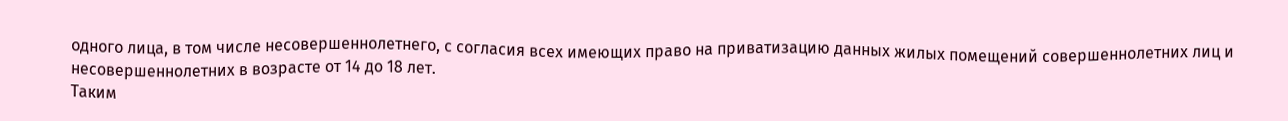одного лица, в том числе несовершеннолетнего, с согласия всех имеющих право на приватизацию данных жилых помещений совершеннолетних лиц и несовершеннолетних в возрасте от 14 до 18 лет.
Таким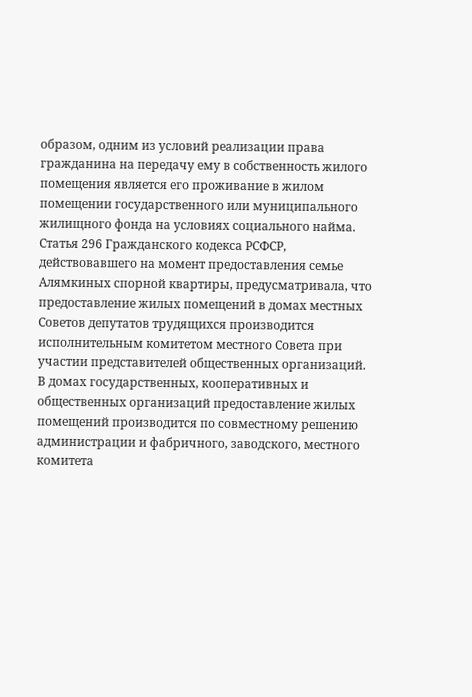образом, одним из условий реализации права гражданина на передачу ему в собственность жилого помещения является его проживание в жилом помещении государственного или муниципального жилищного фонда на условиях социального найма.
Статья 296 Гражданского кодекса РСФСР, действовавшего на момент предоставления семье Алямкиных спорной квартиры, предусматривала, что предоставление жилых помещений в домах местных Советов депутатов трудящихся производится исполнительным комитетом местного Совета при участии представителей общественных организаций. В домах государственных, кооперативных и общественных организаций предоставление жилых помещений производится по совместному решению администрации и фабричного, заводского, местного комитета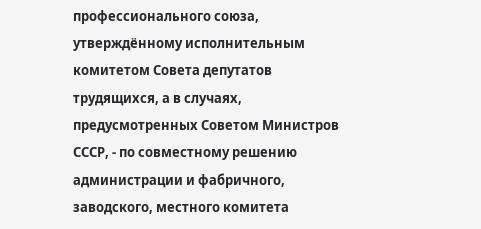профессионального союза, утверждённому исполнительным комитетом Совета депутатов трудящихся, а в случаях, предусмотренных Советом Министров СССР, - по совместному решению администрации и фабричного, заводского, местного комитета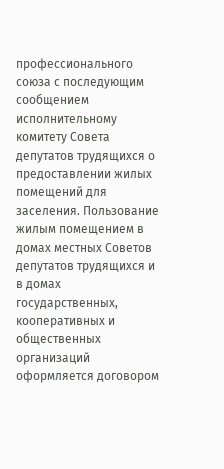профессионального союза с последующим сообщением исполнительному комитету Совета депутатов трудящихся о предоставлении жилых помещений для заселения. Пользование жилым помещением в домах местных Советов депутатов трудящихся и в домах государственных, кооперативных и общественных организаций оформляется договором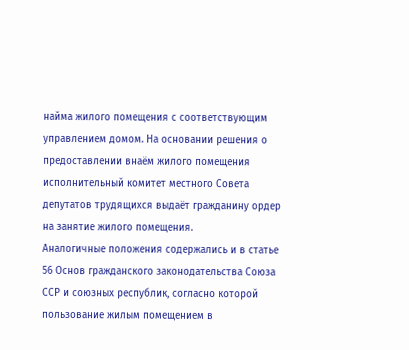найма жилого помещения с соответствующим управлением домом. На основании решения о предоставлении внаём жилого помещения исполнительный комитет местного Совета депутатов трудящихся выдаёт гражданину ордер на занятие жилого помещения.
Аналогичные положения содержались и в статье 56 Основ гражданского законодательства Союза ССР и союзных республик, согласно которой пользование жилым помещением в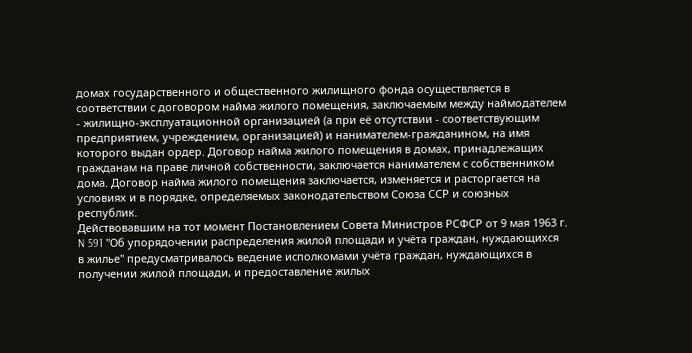домах государственного и общественного жилищного фонда осуществляется в соответствии с договором найма жилого помещения, заключаемым между наймодателем - жилищно-эксплуатационной организацией (а при её отсутствии - соответствующим предприятием, учреждением, организацией) и нанимателем-гражданином, на имя которого выдан ордер. Договор найма жилого помещения в домах, принадлежащих гражданам на праве личной собственности, заключается нанимателем с собственником дома. Договор найма жилого помещения заключается, изменяется и расторгается на условиях и в порядке, определяемых законодательством Союза ССР и союзных республик.
Действовавшим на тот момент Постановлением Совета Министров РСФСР от 9 мая 1963 г. N 591 "Об упорядочении распределения жилой площади и учёта граждан, нуждающихся в жилье" предусматривалось ведение исполкомами учёта граждан, нуждающихся в получении жилой площади, и предоставление жилых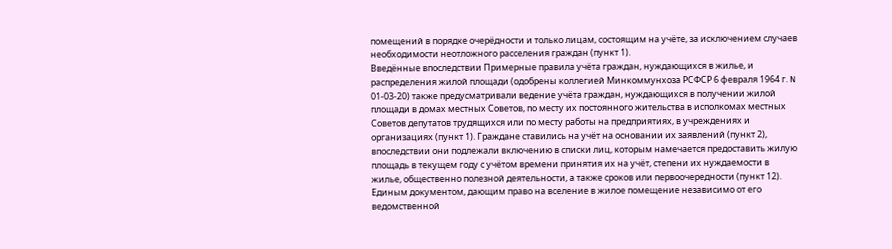помещений в порядке очерёдности и только лицам, состоящим на учёте, за исключением случаев необходимости неотложного расселения граждан (пункт 1).
Введённые впоследствии Примерные правила учёта граждан, нуждающихся в жилье, и распределения жилой площади (одобрены коллегией Минкоммунхоза РСФСР 6 февраля 1964 г. N 01-03-20) также предусматривали ведение учёта граждан, нуждающихся в получении жилой площади в домах местных Советов, по месту их постоянного жительства в исполкомах местных Советов депутатов трудящихся или по месту работы на предприятиях, в учреждениях и организациях (пункт 1). Граждане ставились на учёт на основании их заявлений (пункт 2), впоследствии они подлежали включению в списки лиц, которым намечается предоставить жилую площадь в текущем году с учётом времени принятия их на учёт, степени их нуждаемости в жилье, общественно полезной деятельности, а также сроков или первоочередности (пункт 12). Единым документом, дающим право на вселение в жилое помещение независимо от его ведомственной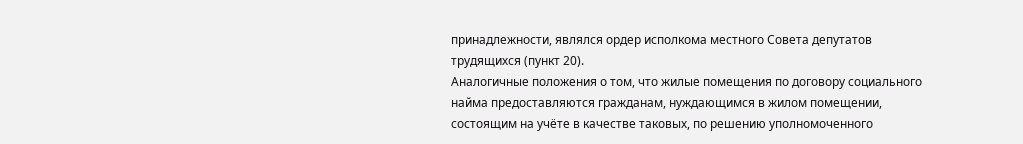принадлежности, являлся ордер исполкома местного Совета депутатов трудящихся (пункт 20).
Аналогичные положения о том, что жилые помещения по договору социального найма предоставляются гражданам, нуждающимся в жилом помещении, состоящим на учёте в качестве таковых, по решению уполномоченного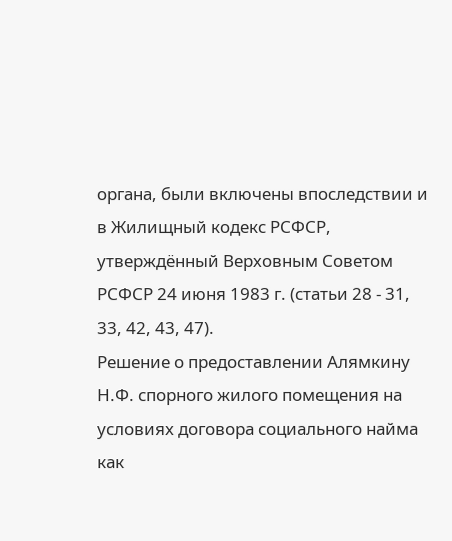органа, были включены впоследствии и в Жилищный кодекс РСФСР, утверждённый Верховным Советом РСФСР 24 июня 1983 г. (статьи 28 - 31, 33, 42, 43, 47).
Решение о предоставлении Алямкину Н.Ф. спорного жилого помещения на условиях договора социального найма как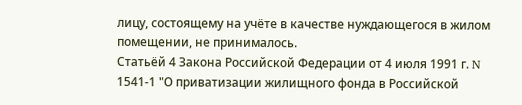лицу, состоящему на учёте в качестве нуждающегося в жилом помещении, не принималось.
Статьёй 4 Закона Российской Федерации от 4 июля 1991 г. N 1541-1 "О приватизации жилищного фонда в Российской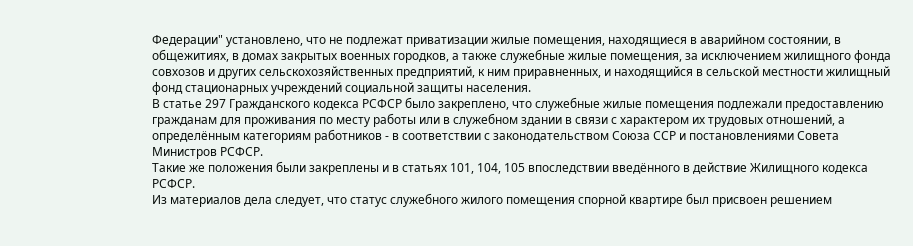Федерации" установлено, что не подлежат приватизации жилые помещения, находящиеся в аварийном состоянии, в общежитиях, в домах закрытых военных городков, а также служебные жилые помещения, за исключением жилищного фонда совхозов и других сельскохозяйственных предприятий, к ним приравненных, и находящийся в сельской местности жилищный фонд стационарных учреждений социальной защиты населения.
В статье 297 Гражданского кодекса РСФСР было закреплено, что служебные жилые помещения подлежали предоставлению гражданам для проживания по месту работы или в служебном здании в связи с характером их трудовых отношений, а определённым категориям работников - в соответствии с законодательством Союза ССР и постановлениями Совета Министров РСФСР.
Такие же положения были закреплены и в статьях 101, 104, 105 впоследствии введённого в действие Жилищного кодекса РСФСР.
Из материалов дела следует, что статус служебного жилого помещения спорной квартире был присвоен решением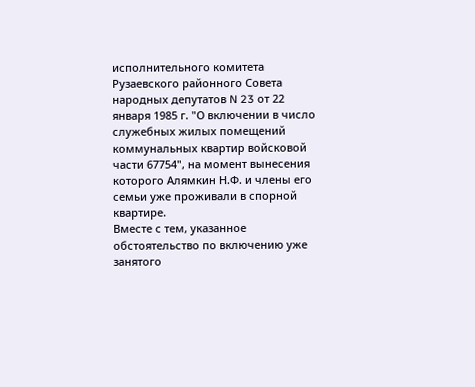исполнительного комитета Рузаевского районного Совета народных депутатов N 23 от 22 января 1985 г. "О включении в число служебных жилых помещений коммунальных квартир войсковой части 67754", на момент вынесения которого Алямкин Н.Ф. и члены его семьи уже проживали в спорной квартире.
Вместе с тем, указанное обстоятельство по включению уже занятого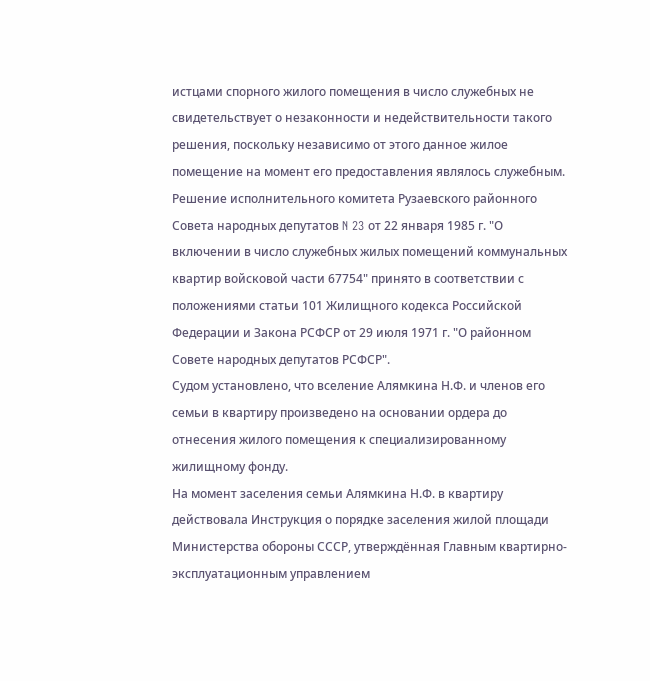истцами спорного жилого помещения в число служебных не свидетельствует о незаконности и недействительности такого решения, поскольку независимо от этого данное жилое помещение на момент его предоставления являлось служебным.
Решение исполнительного комитета Рузаевского районного Совета народных депутатов N 23 от 22 января 1985 г. "О включении в число служебных жилых помещений коммунальных квартир войсковой части 67754" принято в соответствии с положениями статьи 101 Жилищного кодекса Российской Федерации и Закона РСФСР от 29 июля 1971 г. "О районном Совете народных депутатов РСФСР".
Судом установлено, что вселение Алямкина Н.Ф. и членов его семьи в квартиру произведено на основании ордера до отнесения жилого помещения к специализированному жилищному фонду.
На момент заселения семьи Алямкина Н.Ф. в квартиру действовала Инструкция о порядке заселения жилой площади Министерства обороны СССР, утверждённая Главным квартирно-эксплуатационным управлением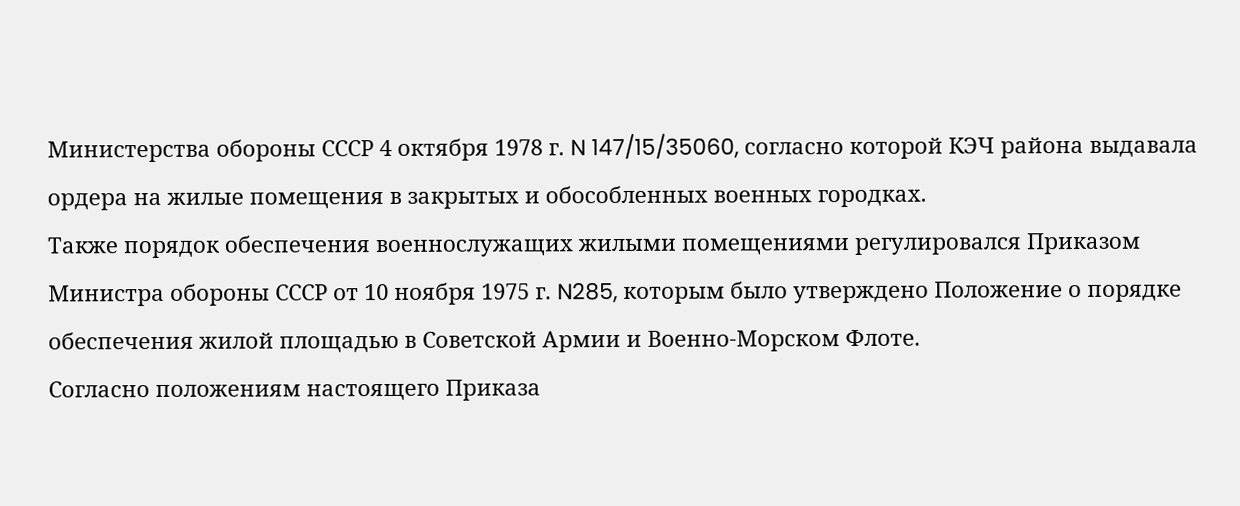Министерства обороны СССР 4 октября 1978 г. N 147/15/35060, согласно которой КЭЧ района выдавала ордера на жилые помещения в закрытых и обособленных военных городках.
Также порядок обеспечения военнослужащих жилыми помещениями регулировался Приказом Министра обороны СССР от 10 ноября 1975 г. N285, которым было утверждено Положение о порядке обеспечения жилой площадью в Советской Армии и Военно-Морском Флоте.
Согласно положениям настоящего Приказа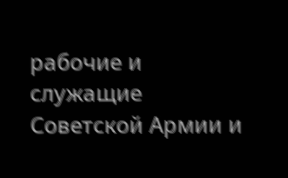рабочие и служащие Советской Армии и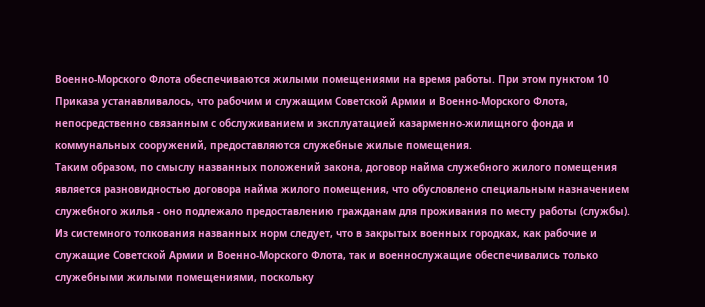Военно-Морского Флота обеспечиваются жилыми помещениями на время работы. При этом пунктом 10 Приказа устанавливалось, что рабочим и служащим Советской Армии и Военно-Морского Флота, непосредственно связанным с обслуживанием и эксплуатацией казарменно-жилищного фонда и коммунальных сооружений, предоставляются служебные жилые помещения.
Таким образом, по смыслу названных положений закона, договор найма служебного жилого помещения является разновидностью договора найма жилого помещения, что обусловлено специальным назначением служебного жилья - оно подлежало предоставлению гражданам для проживания по месту работы (службы).
Из системного толкования названных норм следует, что в закрытых военных городках, как рабочие и служащие Советской Армии и Военно-Морского Флота, так и военнослужащие обеспечивались только служебными жилыми помещениями, поскольку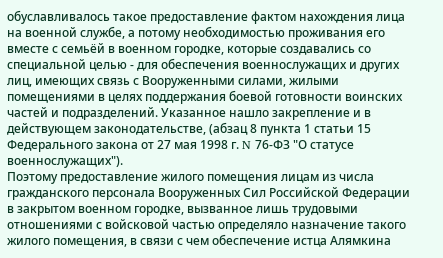обуславливалось такое предоставление фактом нахождения лица на военной службе, а потому необходимостью проживания его вместе с семьёй в военном городке, которые создавались со специальной целью - для обеспечения военнослужащих и других лиц, имеющих связь с Вооруженными силами, жилыми помещениями в целях поддержания боевой готовности воинских частей и подразделений. Указанное нашло закрепление и в действующем законодательстве, (абзац 8 пункта 1 статьи 15 Федерального закона от 27 мая 1998 г. N 76-ФЗ "О статусе военнослужащих").
Поэтому предоставление жилого помещения лицам из числа гражданского персонала Вооруженных Сил Российской Федерации в закрытом военном городке, вызванное лишь трудовыми отношениями с войсковой частью определяло назначение такого жилого помещения, в связи с чем обеспечение истца Алямкина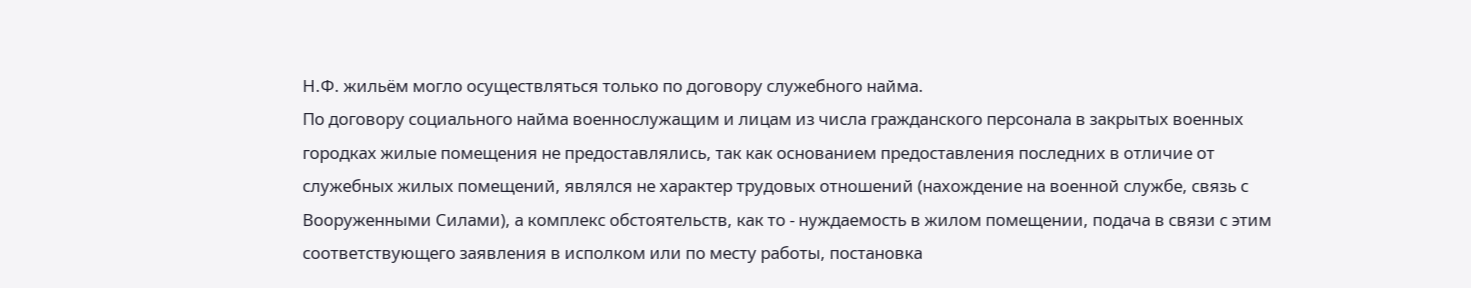Н.Ф. жильём могло осуществляться только по договору служебного найма.
По договору социального найма военнослужащим и лицам из числа гражданского персонала в закрытых военных городках жилые помещения не предоставлялись, так как основанием предоставления последних в отличие от служебных жилых помещений, являлся не характер трудовых отношений (нахождение на военной службе, связь с Вооруженными Силами), а комплекс обстоятельств, как то - нуждаемость в жилом помещении, подача в связи с этим соответствующего заявления в исполком или по месту работы, постановка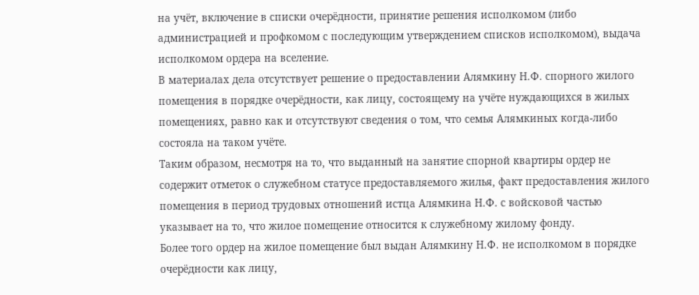на учёт, включение в списки очерёдности, принятие решения исполкомом (либо администрацией и профкомом с последующим утверждением списков исполкомом), выдача исполкомом ордера на вселение.
В материалах дела отсутствует решение о предоставлении Алямкину Н.Ф. спорного жилого помещения в порядке очерёдности, как лицу, состоящему на учёте нуждающихся в жилых помещениях, равно как и отсутствуют сведения о том, что семья Алямкиных когда-либо состояла на таком учёте.
Таким образом, несмотря на то, что выданный на занятие спорной квартиры ордер не содержит отметок о служебном статусе предоставляемого жилья, факт предоставления жилого помещения в период трудовых отношений истца Алямкина Н.Ф. с войсковой частью указывает на то, что жилое помещение относится к служебному жилому фонду.
Более того ордер на жилое помещение был выдан Алямкину Н.Ф. не исполкомом в порядке очерёдности как лицу,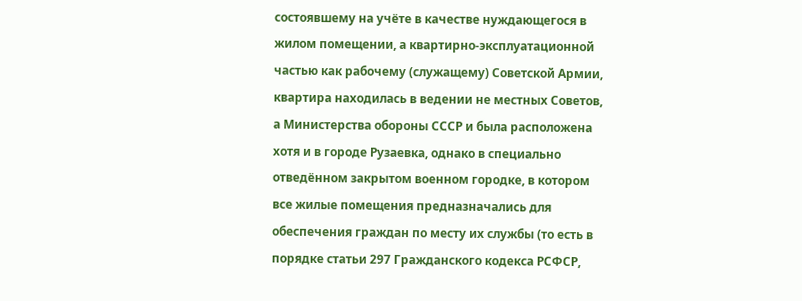состоявшему на учёте в качестве нуждающегося в жилом помещении, а квартирно-эксплуатационной частью как рабочему (служащему) Советской Армии, квартира находилась в ведении не местных Советов, а Министерства обороны СССР и была расположена хотя и в городе Рузаевка, однако в специально отведённом закрытом военном городке, в котором все жилые помещения предназначались для обеспечения граждан по месту их службы (то есть в порядке статьи 297 Гражданского кодекса РСФСР,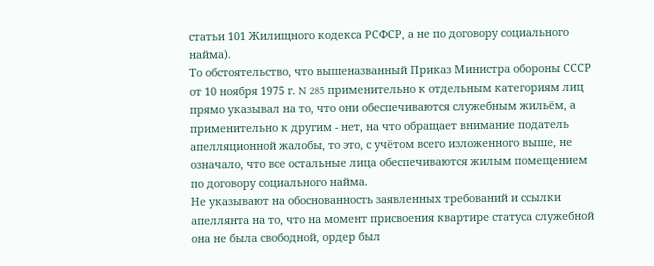статьи 101 Жилищного кодекса РСФСР, а не по договору социального найма).
То обстоятельство, что вышеназванный Приказ Министра обороны СССР от 10 ноября 1975 г. N 285 применительно к отдельным категориям лиц прямо указывал на то, что они обеспечиваются служебным жильём, а применительно к другим - нет, на что обращает внимание податель апелляционной жалобы, то это, с учётом всего изложенного выше, не означало, что все остальные лица обеспечиваются жилым помещением по договору социального найма.
Не указывают на обоснованность заявленных требований и ссылки апеллянта на то, что на момент присвоения квартире статуса служебной она не была свободной, ордер был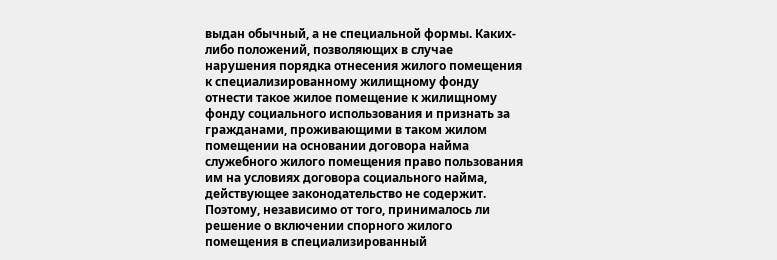выдан обычный, а не специальной формы. Каких-либо положений, позволяющих в случае нарушения порядка отнесения жилого помещения к специализированному жилищному фонду отнести такое жилое помещение к жилищному фонду социального использования и признать за гражданами, проживающими в таком жилом помещении на основании договора найма служебного жилого помещения право пользования им на условиях договора социального найма, действующее законодательство не содержит.
Поэтому, независимо от того, принималось ли решение о включении спорного жилого помещения в специализированный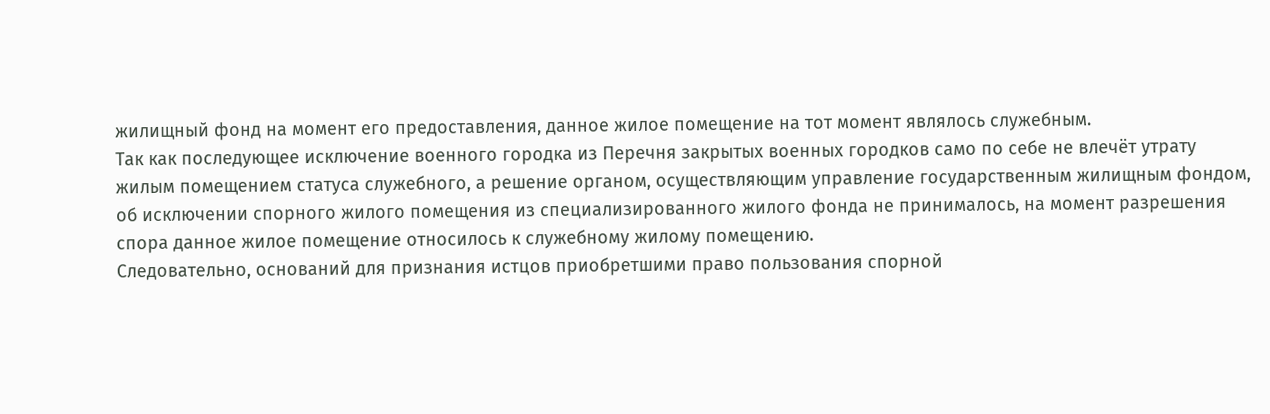жилищный фонд на момент его предоставления, данное жилое помещение на тот момент являлось служебным.
Так как последующее исключение военного городка из Перечня закрытых военных городков само по себе не влечёт утрату жилым помещением статуса служебного, а решение органом, осуществляющим управление государственным жилищным фондом, об исключении спорного жилого помещения из специализированного жилого фонда не принималось, на момент разрешения спора данное жилое помещение относилось к служебному жилому помещению.
Следовательно, оснований для признания истцов приобретшими право пользования спорной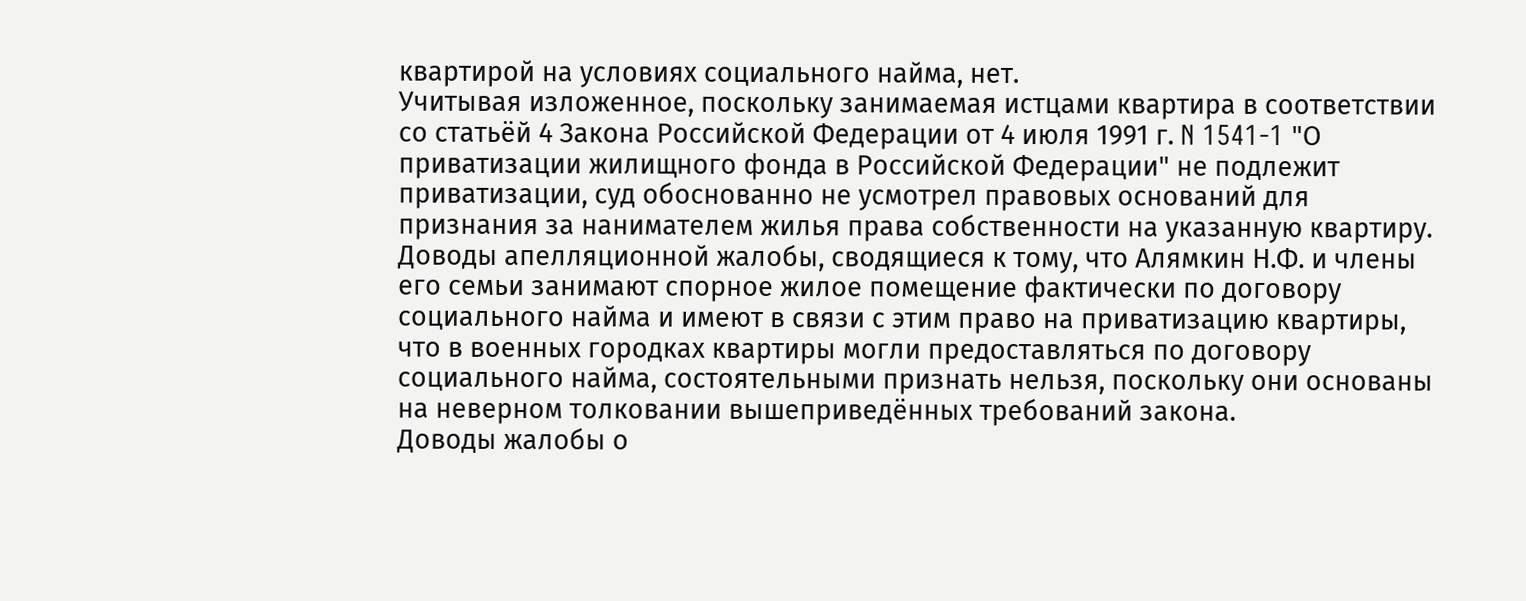квартирой на условиях социального найма, нет.
Учитывая изложенное, поскольку занимаемая истцами квартира в соответствии со статьёй 4 Закона Российской Федерации от 4 июля 1991 г. N 1541-1 "О приватизации жилищного фонда в Российской Федерации" не подлежит приватизации, суд обоснованно не усмотрел правовых оснований для признания за нанимателем жилья права собственности на указанную квартиру.
Доводы апелляционной жалобы, сводящиеся к тому, что Алямкин Н.Ф. и члены его семьи занимают спорное жилое помещение фактически по договору социального найма и имеют в связи с этим право на приватизацию квартиры, что в военных городках квартиры могли предоставляться по договору социального найма, состоятельными признать нельзя, поскольку они основаны на неверном толковании вышеприведённых требований закона.
Доводы жалобы о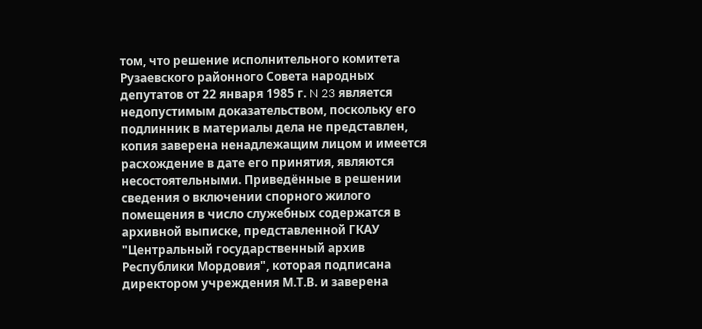том, что решение исполнительного комитета Рузаевского районного Совета народных депутатов от 22 января 1985 г. N 23 является недопустимым доказательством, поскольку его подлинник в материалы дела не представлен, копия заверена ненадлежащим лицом и имеется расхождение в дате его принятия, являются несостоятельными. Приведённые в решении сведения о включении спорного жилого помещения в число служебных содержатся в архивной выписке, представленной ГКАУ "Центральный государственный архив Республики Мордовия", которая подписана директором учреждения М.Т.В. и заверена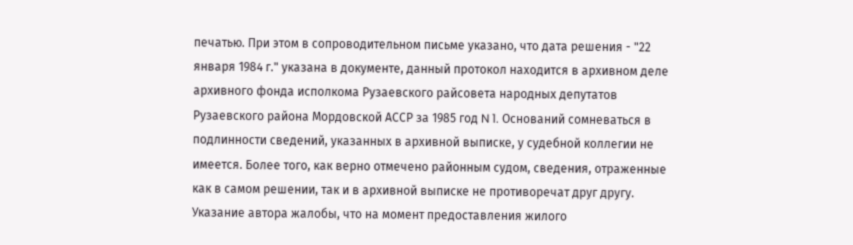печатью. При этом в сопроводительном письме указано, что дата решения - "22 января 1984 г." указана в документе, данный протокол находится в архивном деле архивного фонда исполкома Рузаевского райсовета народных депутатов Рузаевского района Мордовской АССР за 1985 год N 1. Оснований сомневаться в подлинности сведений, указанных в архивной выписке, у судебной коллегии не имеется. Более того, как верно отмечено районным судом, сведения, отраженные как в самом решении, так и в архивной выписке не противоречат друг другу.
Указание автора жалобы, что на момент предоставления жилого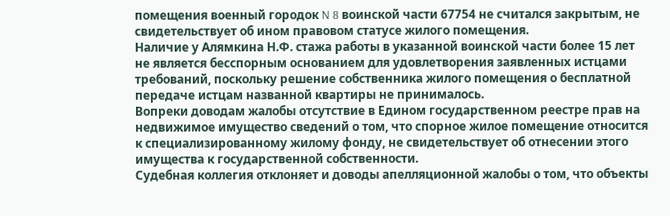помещения военный городок N 8 воинской части 67754 не считался закрытым, не свидетельствует об ином правовом статусе жилого помещения.
Наличие у Алямкина Н.Ф. стажа работы в указанной воинской части более 15 лет не является бесспорным основанием для удовлетворения заявленных истцами требований, поскольку решение собственника жилого помещения о бесплатной передаче истцам названной квартиры не принималось.
Вопреки доводам жалобы отсутствие в Едином государственном реестре прав на недвижимое имущество сведений о том, что спорное жилое помещение относится к специализированному жилому фонду, не свидетельствует об отнесении этого имущества к государственной собственности.
Судебная коллегия отклоняет и доводы апелляционной жалобы о том, что объекты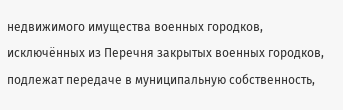недвижимого имущества военных городков, исключённых из Перечня закрытых военных городков, подлежат передаче в муниципальную собственность,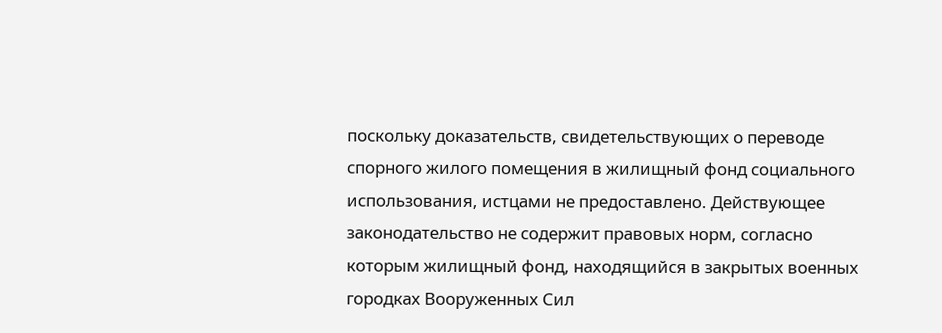поскольку доказательств, свидетельствующих о переводе спорного жилого помещения в жилищный фонд социального использования, истцами не предоставлено. Действующее законодательство не содержит правовых норм, согласно которым жилищный фонд, находящийся в закрытых военных городках Вооруженных Сил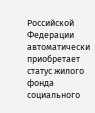Российской Федерации автоматически приобретает статус жилого фонда социального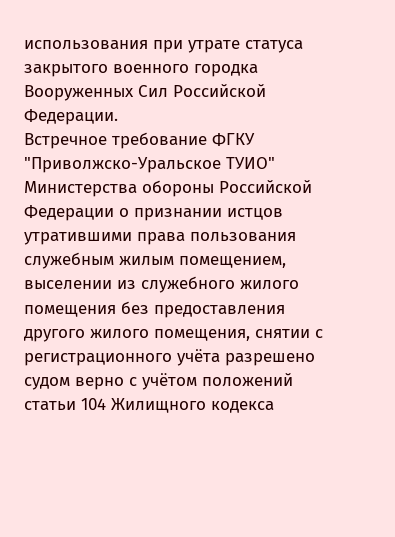использования при утрате статуса закрытого военного городка Вооруженных Сил Российской Федерации.
Встречное требование ФГКУ "Приволжско-Уральское ТУИО" Министерства обороны Российской Федерации о признании истцов утратившими права пользования служебным жилым помещением, выселении из служебного жилого помещения без предоставления другого жилого помещения, снятии с регистрационного учёта разрешено судом верно с учётом положений статьи 104 Жилищного кодекса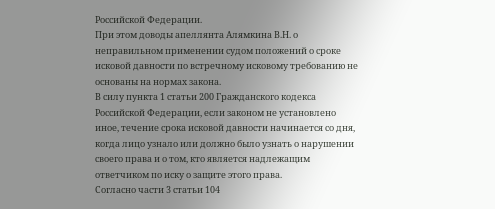Российской Федерации.
При этом доводы апеллянта Алямкина В.Н. о неправильном применении судом положений о сроке исковой давности по встречному исковому требованию не основаны на нормах закона.
В силу пункта 1 статьи 200 Гражданского кодекса Российской Федерации, если законом не установлено иное, течение срока исковой давности начинается со дня, когда лицо узнало или должно было узнать о нарушении своего права и о том, кто является надлежащим ответчиком по иску о защите этого права.
Согласно части 3 статьи 104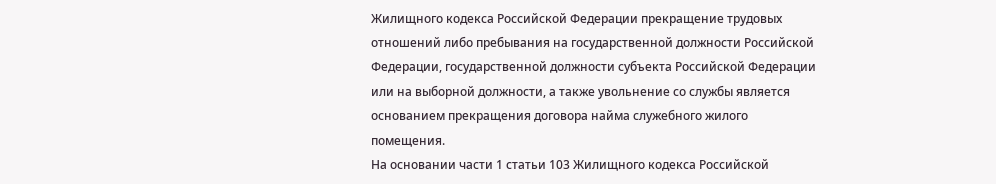Жилищного кодекса Российской Федерации прекращение трудовых отношений либо пребывания на государственной должности Российской Федерации, государственной должности субъекта Российской Федерации или на выборной должности, а также увольнение со службы является основанием прекращения договора найма служебного жилого помещения.
На основании части 1 статьи 103 Жилищного кодекса Российской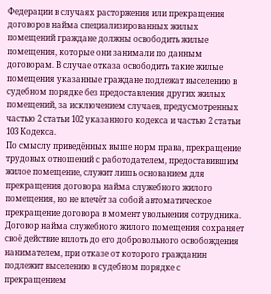Федерации в случаях расторжения или прекращения договоров найма специализированных жилых помещений граждане должны освободить жилые помещения, которые они занимали по данным договорам. В случае отказа освободить такие жилые помещения указанные граждане подлежат выселению в судебном порядке без предоставления других жилых помещений, за исключением случаев, предусмотренных частью 2 статьи 102 указанного кодекса и частью 2 статьи 103 Кодекса.
По смыслу приведённых выше норм права, прекращение трудовых отношений с работодателем, предоставившим жилое помещение, служит лишь основанием для прекращения договора найма служебного жилого помещения, но не влечёт за собой автоматическое прекращение договора в момент увольнения сотрудника. Договор найма служебного жилого помещения сохраняет своё действие вплоть до его добровольного освобождения нанимателем, при отказе от которого гражданин подлежит выселению в судебном порядке с прекращением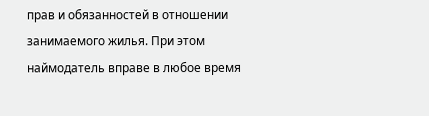прав и обязанностей в отношении занимаемого жилья. При этом наймодатель вправе в любое время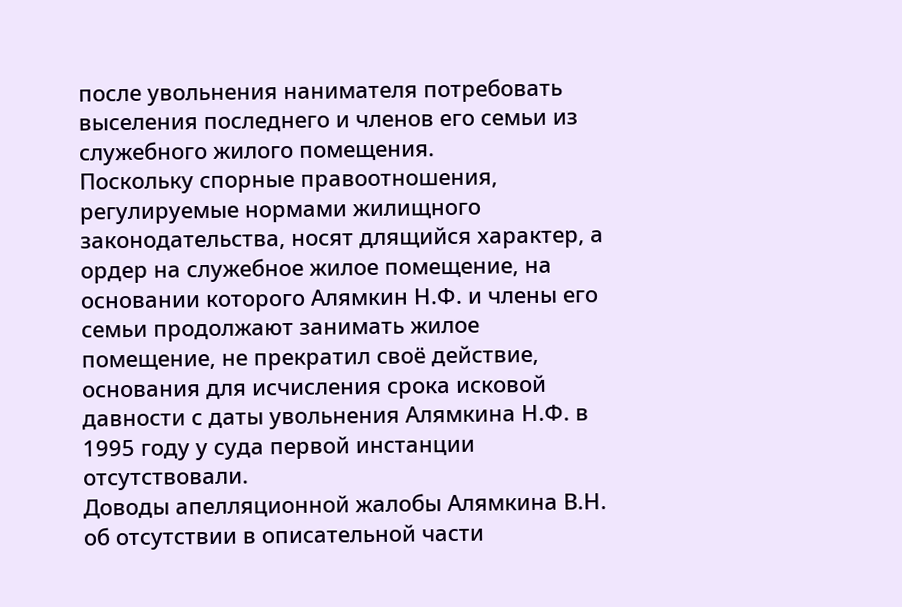после увольнения нанимателя потребовать выселения последнего и членов его семьи из служебного жилого помещения.
Поскольку спорные правоотношения, регулируемые нормами жилищного законодательства, носят длящийся характер, а ордер на служебное жилое помещение, на основании которого Алямкин Н.Ф. и члены его семьи продолжают занимать жилое помещение, не прекратил своё действие, основания для исчисления срока исковой давности с даты увольнения Алямкина Н.Ф. в 1995 году у суда первой инстанции отсутствовали.
Доводы апелляционной жалобы Алямкина В.Н. об отсутствии в описательной части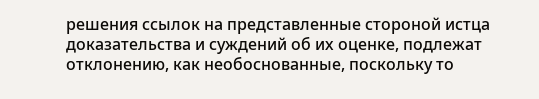решения ссылок на представленные стороной истца доказательства и суждений об их оценке, подлежат отклонению, как необоснованные, поскольку то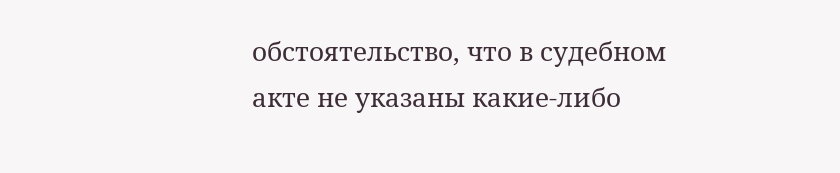обстоятельство, что в судебном акте не указаны какие-либо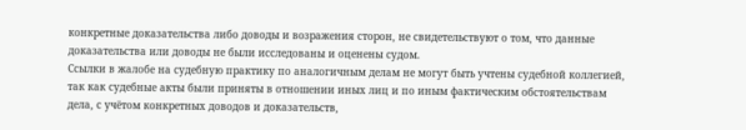конкретные доказательства либо доводы и возражения сторон, не свидетельствуют о том, что данные доказательства или доводы не были исследованы и оценены судом.
Ссылки в жалобе на судебную практику по аналогичным делам не могут быть учтены судебной коллегией, так как судебные акты были приняты в отношении иных лиц и по иным фактическим обстоятельствам дела, с учётом конкретных доводов и доказательств,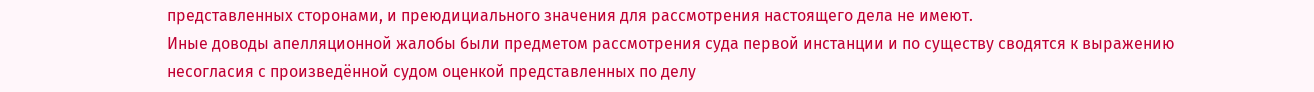представленных сторонами, и преюдициального значения для рассмотрения настоящего дела не имеют.
Иные доводы апелляционной жалобы были предметом рассмотрения суда первой инстанции и по существу сводятся к выражению несогласия с произведённой судом оценкой представленных по делу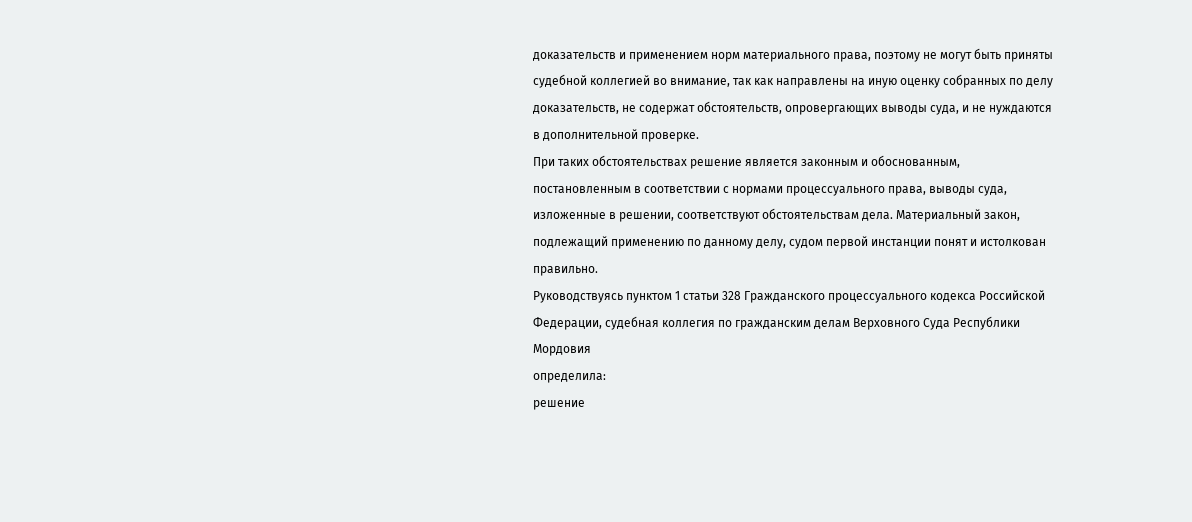доказательств и применением норм материального права, поэтому не могут быть приняты судебной коллегией во внимание, так как направлены на иную оценку собранных по делу доказательств, не содержат обстоятельств, опровергающих выводы суда, и не нуждаются в дополнительной проверке.
При таких обстоятельствах решение является законным и обоснованным, постановленным в соответствии с нормами процессуального права, выводы суда, изложенные в решении, соответствуют обстоятельствам дела. Материальный закон, подлежащий применению по данному делу, судом первой инстанции понят и истолкован правильно.
Руководствуясь пунктом 1 статьи 328 Гражданского процессуального кодекса Российской Федерации, судебная коллегия по гражданским делам Верховного Суда Республики Мордовия
определила:
решение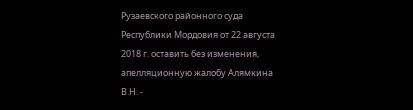Рузаевского районного суда Республики Мордовия от 22 августа 2018 г. оставить без изменения, апелляционную жалобу Алямкина В.Н. -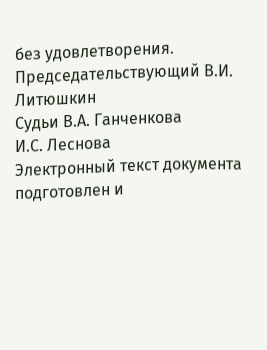без удовлетворения.
Председательствующий В.И. Литюшкин
Судьи В.А. Ганченкова
И.С. Леснова
Электронный текст документа
подготовлен и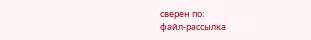сверен по:
файл-рассылка